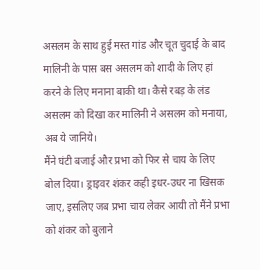असलम के साथ हुई मस्त गांड और चूत चुदाई के बाद मालिनी के पास बस असलम को शादी के लिए हां करने के लिए मनाना बाकी था। कैसे रबड़ के लंड असलम को दिखा कर मालिनी ने असलम को मनाया, अब ये जानिये।
मैंने घंटी बजाई और प्रभा को फिर से चाय के लिए बोल दिया। ड्राइवर शंकर कही इधर-उधर ना खिसक जाए, इसलिए जब प्रभा चाय लेकर आयी तो मैंने प्रभा को शंकर को बुलाने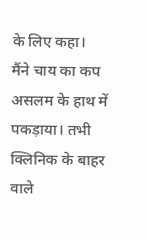के लिए कहा।
मैंने चाय का कप असलम के हाथ में पकड़ाया। तभी क्लिनिक के बाहर वाले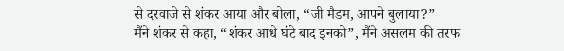से दरवाजे से शंकर आया और बोला, “जी मैडम, आपने बुलाया?”
मैंने शंकर से कहा, “शंकर आधे घंटे बाद इनको”, मैंने असलम की तरफ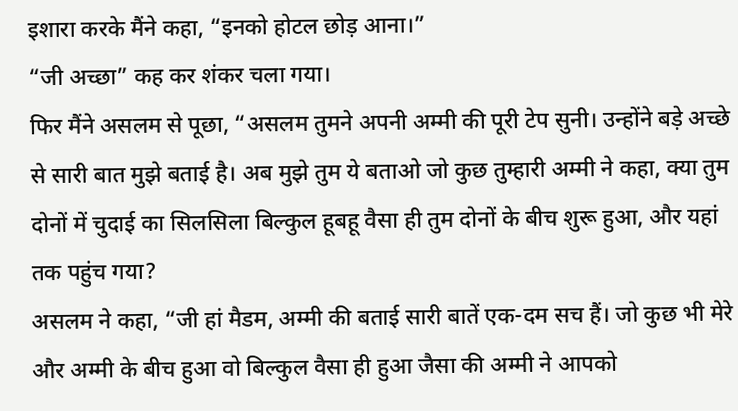इशारा करके मैंने कहा, “इनको होटल छोड़ आना।”
“जी अच्छा” कह कर शंकर चला गया।
फिर मैंने असलम से पूछा, “असलम तुमने अपनी अम्मी की पूरी टेप सुनी। उन्होंने बड़े अच्छे से सारी बात मुझे बताई है। अब मुझे तुम ये बताओ जो कुछ तुम्हारी अम्मी ने कहा, क्या तुम दोनों में चुदाई का सिलसिला बिल्कुल हूबहू वैसा ही तुम दोनों के बीच शुरू हुआ, और यहां तक पहुंच गया?
असलम ने कहा, “जी हां मैडम, अम्मी की बताई सारी बातें एक-दम सच हैं। जो कुछ भी मेरे और अम्मी के बीच हुआ वो बिल्कुल वैसा ही हुआ जैसा की अम्मी ने आपको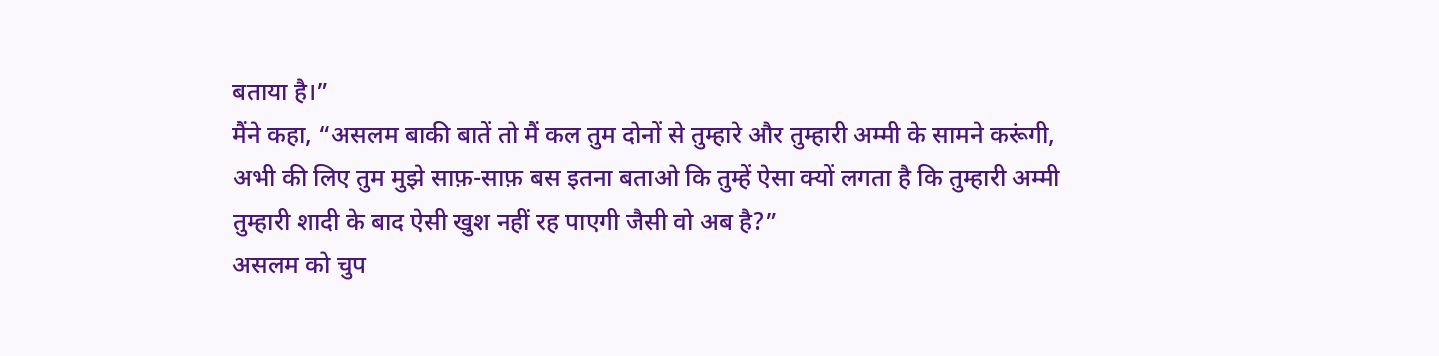बताया है।”
मैंने कहा, “असलम बाकी बातें तो मैं कल तुम दोनों से तुम्हारे और तुम्हारी अम्मी के सामने करूंगी, अभी की लिए तुम मुझे साफ़-साफ़ बस इतना बताओ कि तुम्हें ऐसा क्यों लगता है कि तुम्हारी अम्मी तुम्हारी शादी के बाद ऐसी खुश नहीं रह पाएगी जैसी वो अब है?”
असलम को चुप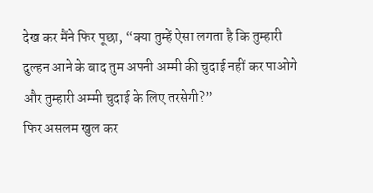देख कर मैंने फिर पूछा, “क्या तुम्हें ऐसा लगता है कि तुम्हारी दुल्हन आने के बाद तुम अपनी अम्मी की चुदाई नहीं कर पाओगे और तुम्हारी अम्मी चुदाई के लिए तरसेगी?”
फिर असलम खुल कर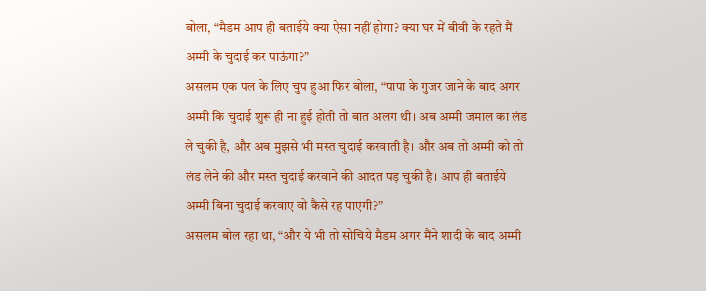बोला, “मैडम आप ही बताईये क्या ऐसा नहीं होगा? क्या घर में बीवी के रहते मैं अम्मी के चुदाई कर पाऊंगा?”
असलम एक पल के लिए चुप हुआ फिर बोला, “पापा के गुजर जाने के बाद अगर अम्मी कि चुदाई शुरू ही ना हुई होती तो बात अलग थी। अब अम्मी जमाल का लंड ले चुकी है, और अब मुझसे भी मस्त चुदाई करवाती है। और अब तो अम्मी को तो लंड लेने की और मस्त चुदाई करवाने की आदत पड़ चुकी है। आप ही बताईये अम्मी बिना चुदाई करवाए वो कैसे रह पाएगी?”
असलम बोल रहा था, “और ये भी तो सोचिये मैडम अगर मैंने शादी के बाद अम्मी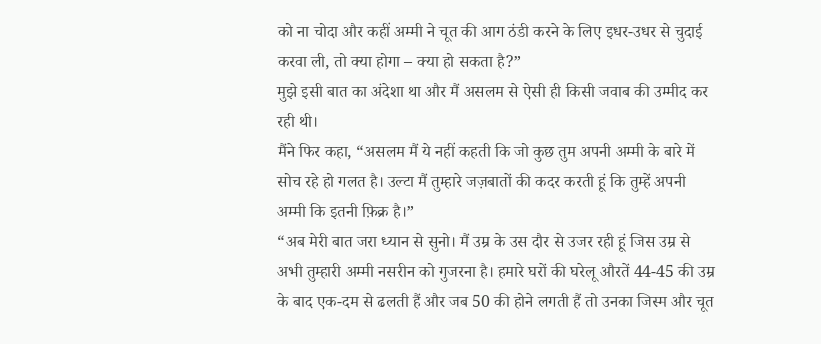को ना चोदा और कहीं अम्मी ने चूत की आग ठंडी करने के लिए इधर-उधर से चुदाई करवा ली, तो क्या होगा – क्या हो सकता है?”
मुझे इसी बात का अंदेशा था और मैं असलम से ऐसी ही किसी जवाब की उम्मीद कर रही थी।
मैंने फिर कहा, “असलम मैं ये नहीं कहती कि जो कुछ तुम अपनी अम्मी के बारे में सोच रहे हो गलत है। उल्टा मैं तुम्हारे जज़बातों की कदर करती हूं कि तुम्हें अपनी अम्मी कि इतनी फ़िक्र है।”
“अब मेरी बात जरा ध्यान से सुनो। मैं उम्र के उस दौर से उजर रही हूं जिस उम्र से अभी तुम्हारी अम्मी नसरीन को गुजरना है। हमारे घरों की घरेलू औरतें 44-45 की उम्र के बाद एक-दम से ढलती हैं और जब 50 की होने लगती हैं तो उनका जिस्म और चूत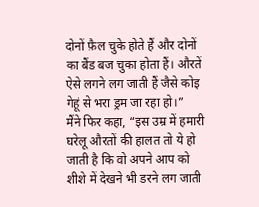दोनों फ़ैल चुके होते हैं और दोनों का बैंड बज चुका होता हैं। औरतें ऐसे लगने लग जाती हैं जैसे कोइ गेहूं से भरा ड्रम जा रहा हो।”
मैंने फिर कहा, “इस उम्र में हमारी घरेलू औरतों की हालत तो ये हो जाती है कि वो अपने आप को शीशे में देखने भी डरने लग जाती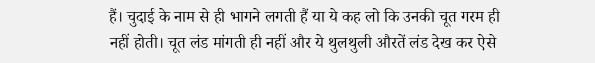हैं। चुदाई के नाम से ही भागने लगती हैं या ये कह लो कि उनकी चूत गरम ही नहीं होती। चूत लंड मांगती ही नहीं और ये थुलथुली औरतें लंड देख कर ऐसे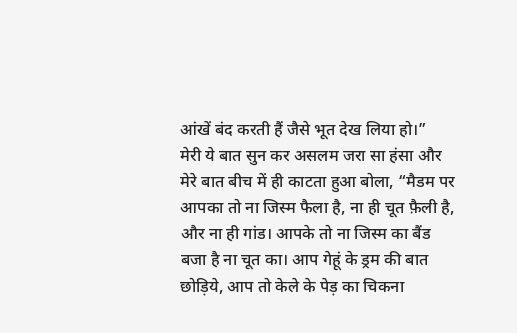आंखें बंद करती हैं जैसे भूत देख लिया हो।”
मेरी ये बात सुन कर असलम जरा सा हंसा और मेरे बात बीच में ही काटता हुआ बोला, “मैडम पर आपका तो ना जिस्म फैला है, ना ही चूत फ़ैली है, और ना ही गांड। आपके तो ना जिस्म का बैंड बजा है ना चूत का। आप गेहूं के ड्रम की बात छोड़िये, आप तो केले के पेड़ का चिकना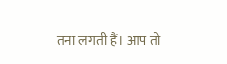तना लगती हैं। आप तो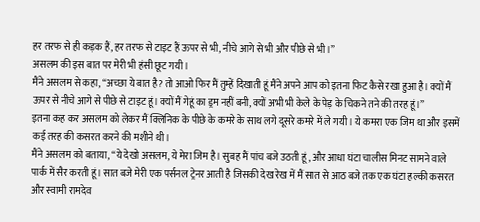हर तरफ से ही कड़क हैं, हर तरफ से टाइट हैं ऊपर से भी, नीचे आगे से भी और पीछे से भी।”
असलम की इस बात पर मेरी भी हंसी छूट गयी।
मैंने असलम से कहा, “अच्छा ये बात है? तो आओ फिर मैं तुम्हें दिखाती हूं मैंने अपने आप को इतना फिट कैसे रखा हुआ है। क्यों मैं ऊपर से नीचे आगे से पीछे से टाइट हूं। क्यों मैं गेहूं का ड्रम नहीं बनी, क्यों अभी भी केले के पेड़ के चिकने तने की तरह हूं।”
इतना कह कर असलम को लेकर मैं क्लिनिक के पीछे के कमरे के साथ लगे दूसरे कमरे में ले गयी। ये कमरा एक जिम था और इसमें कई तरह की कसरत करने की मशीने थी।
मैंने असलम को बताया, “ये देखो असलम, ये मेरा जिम है। सुबह मैं पांच बजे उठती हूं, और आधा घंटा चालीस मिनट सामने वाले पार्क में सैर करती हूं। सात बजे मेरी एक पर्सनल ट्रेनर आती है जिसकी देख रेख में मैं सात से आठ बजे तक एक घंटा हल्की कसरत और स्वामी रामदेव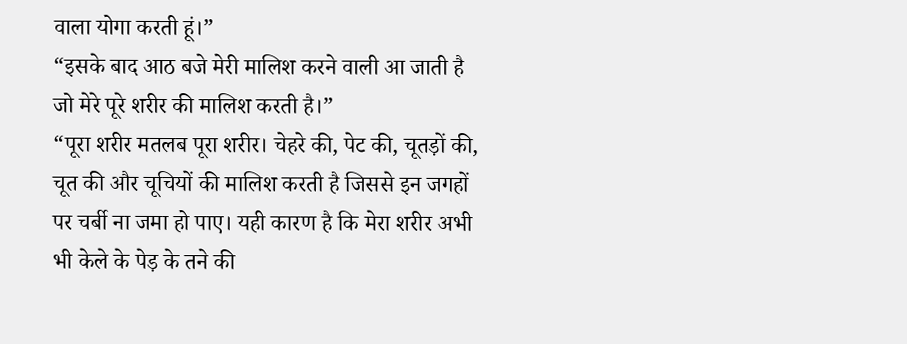वाला योगा करती हूं।”
“इसके बाद आठ बजे मेरी मालिश करने वाली आ जाती है जो मेरे पूरे शरीर की मालिश करती है।”
“पूरा शरीर मतलब पूरा शरीर। चेहरे की, पेट की, चूतड़ों की, चूत की और चूचियों की मालिश करती है जिससे इन जगहों पर चर्बी ना जमा हो पाए। यही कारण है कि मेरा शरीर अभी भी केले के पेड़ के तने की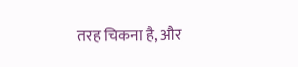तरह चिकना है, और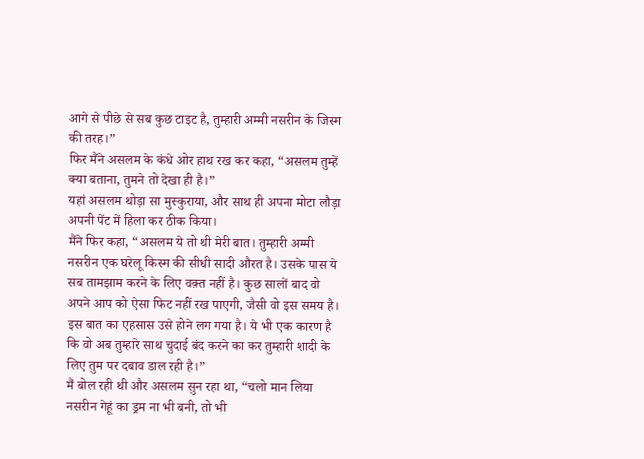आगे से पीछे से सब कुछ टाइट है, तुम्हारी अम्मी नसरीन के जिस्म की तरह।”
फिर मैंने असलम के कंधे ओर हाथ रख कर कहा, “असलम तुम्हें क्या बताना, तुमने तो देखा ही है।”
यहां असलम थोड़ा सा मुस्कुराया, और साथ ही अपना मोटा लौड़ा अपनी पेंट में हिला कर ठीक किया।
मैंने फिर कहा, “असलम ये तो थी मेरी बात। तुम्हारी अम्मी नसरीन एक घरेलू किस्म की सीधी सादी औरत है। उसके पास ये सब तामझाम करने के लिए वक़्त नहीं है। कुछ सालों बाद वो अपने आप को ऐसा फिट नहीं रख पाएगी, जैसी वो इस समय है। इस बात का एहसास उसे होने लग गया है। ये भी एक कारण है कि वो अब तुम्हारे साथ चुदाई बंद करने का कर तुम्हारी शादी के लिए तुम पर दबाव डाल रही है।”
मैं बोल रही थी और असलम सुन रहा था, “चलो मान लिया नसरीन गेहूं का ड्रम ना भी बनी, तो भी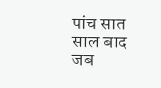पांच सात साल बाद जब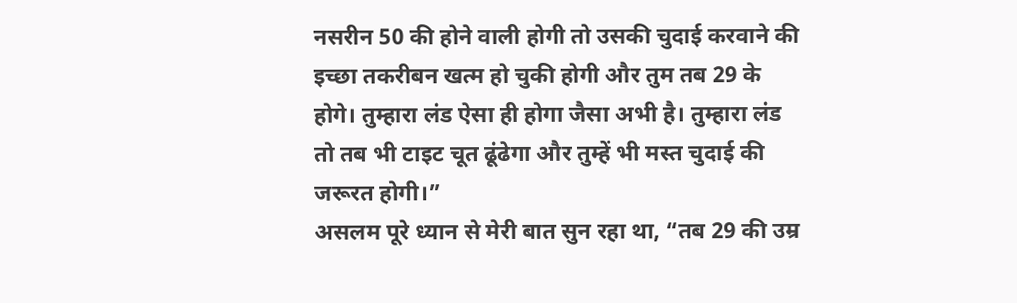नसरीन 50 की होने वाली होगी तो उसकी चुदाई करवाने की इच्छा तकरीबन खत्म हो चुकी होगी और तुम तब 29 के होगे। तुम्हारा लंड ऐसा ही होगा जैसा अभी है। तुम्हारा लंड तो तब भी टाइट चूत ढूंढेगा और तुम्हें भी मस्त चुदाई की जरूरत होगी।”
असलम पूरे ध्यान से मेरी बात सुन रहा था, “तब 29 की उम्र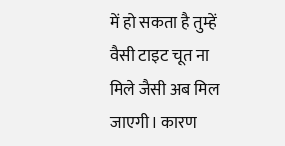में हो सकता है तुम्हें वैसी टाइट चूत ना मिले जैसी अब मिल जाएगी। कारण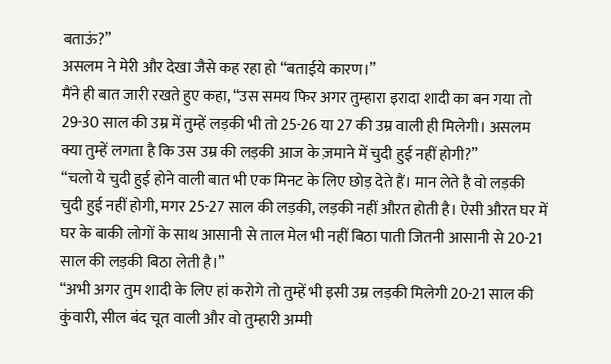बताऊं?”
असलम ने मेरी और देखा जैसे कह रहा हो “बताईये कारण।”
मैंने ही बात जारी रखते हुए कहा, “उस समय फिर अगर तुम्हारा इरादा शादी का बन गया तो 29-30 साल की उम्र में तुम्हें लड़की भी तो 25-26 या 27 की उम्र वाली ही मिलेगी। असलम क्या तुम्हें लगता है कि उस उम्र की लड़की आज के ज़माने में चुदी हुई नहीं होगी?”
“चलो ये चुदी हुई होने वाली बात भी एक मिनट के लिए छोड़ देते हैं। मान लेते है वो लड़की चुदी हुई नहीं होगी, मगर 25-27 साल की लड़की, लड़की नहीं औरत होती है। ऐसी औरत घर में घर के बाकी लोगों के साथ आसानी से ताल मेल भी नहीं बिठा पाती जितनी आसानी से 20-21 साल की लड़की बिठा लेती है।”
“अभी अगर तुम शादी के लिए हां करोगे तो तुम्हें भी इसी उम्र लड़की मिलेगी 20-21 साल की कुंवारी, सील बंद चूत वाली और वो तुम्हारी अम्मी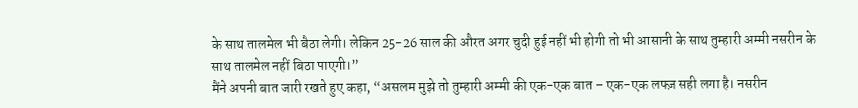के साथ तालमेल भी बैठा लेगी। लेकिन 25-26 साल की औरत अगर चुदी हुई नहीं भी होगी तो भी आसानी के साथ तुम्हारी अम्मी नसरीन के साथ तालमेल नहीं बिठा पाएगी।”
मैंने अपनी बात जारी रखते हुए कहा, “असलम मुझे तो तुम्हारी अम्मी की एक-एक बात – एक-एक लफ्ज़ सही लगा है। नसरीन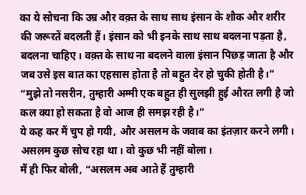का ये सोचना कि उम्र और वक़्त के साथ साथ इंसान के शौक और शरीर की जरूरतें बदलती हैं। इंसान को भी इनके साथ साथ बदलना पड़ता है, बदलना चाहिए। वक़्त के साथ ना बदलने वाला इंसान पिछड़ जाता है और जब उसे इस बात का एहसास होता है तो बहुत देर हो चुकी होती है।”
“मुझे तो नसरीन, तुम्हारी अम्मी एक बहुत ही सुलझी हुई औरत लगी है जो कल क्या हो सकता है वो आज ही समझ रही है।”
ये कह कर मैं चुप हो गयी, और असलम के जवाब का इंतज़ार करने लगी। असलम कुछ सोच रहा था। वो कुछ भी नहीं बोला।
मैं ही फिर बोली, “असलम अब आते हैं तुम्हारी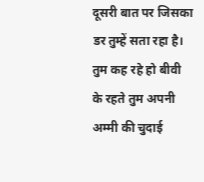दूसरी बात पर जिसका डर तुम्हें सता रहा है। तुम कह रहे हो बीवी के रहते तुम अपनी अम्मी की चुदाई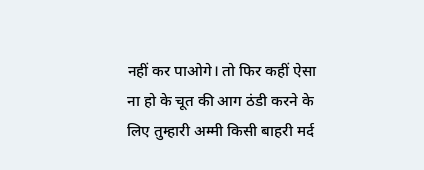नहीं कर पाओगे। तो फिर कहीं ऐसा ना हो के चूत की आग ठंडी करने के लिए तुम्हारी अम्मी किसी बाहरी मर्द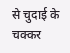से चुदाई के चक्कर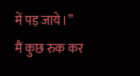में पड़ जाये।”
मैं कुछ रुक कर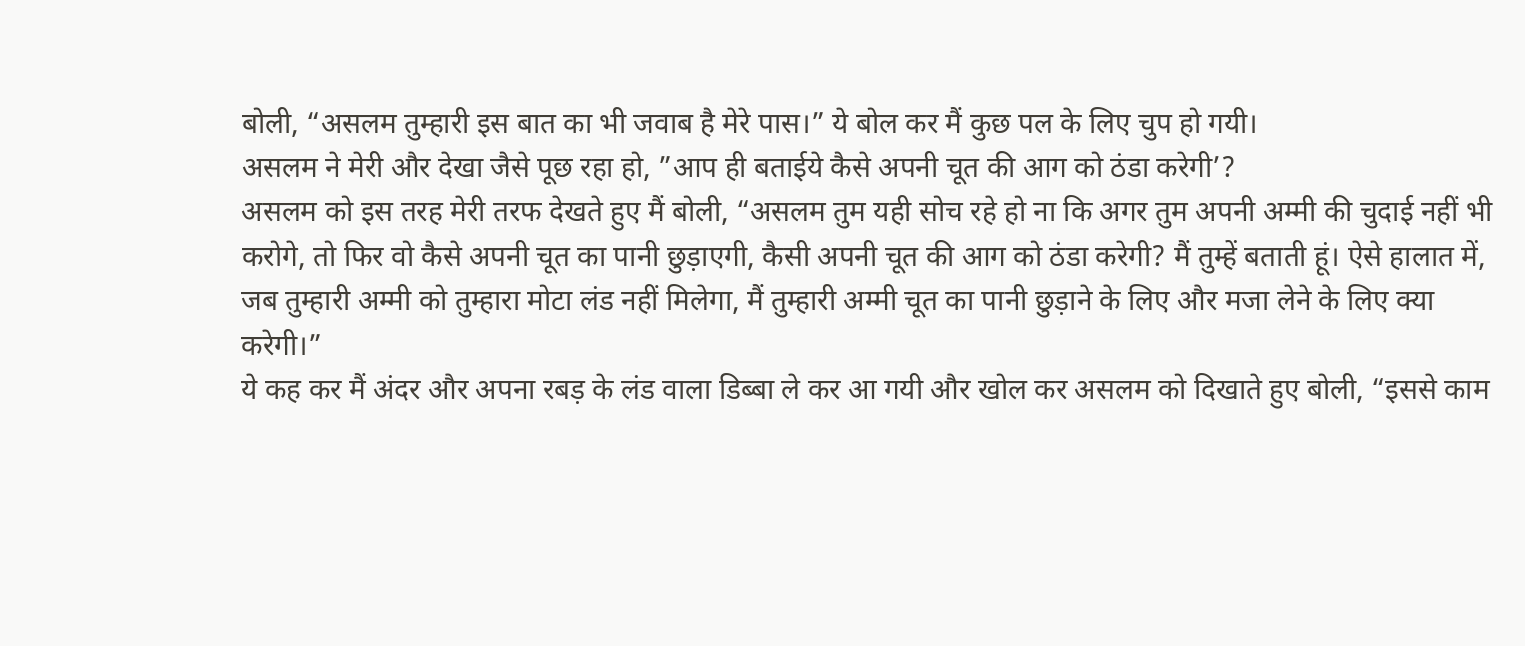बोली, “असलम तुम्हारी इस बात का भी जवाब है मेरे पास।” ये बोल कर मैं कुछ पल के लिए चुप हो गयी।
असलम ने मेरी और देखा जैसे पूछ रहा हो, ”आप ही बताईये कैसे अपनी चूत की आग को ठंडा करेगी’?
असलम को इस तरह मेरी तरफ देखते हुए मैं बोली, “असलम तुम यही सोच रहे हो ना कि अगर तुम अपनी अम्मी की चुदाई नहीं भी करोगे, तो फिर वो कैसे अपनी चूत का पानी छुड़ाएगी, कैसी अपनी चूत की आग को ठंडा करेगी? मैं तुम्हें बताती हूं। ऐसे हालात में, जब तुम्हारी अम्मी को तुम्हारा मोटा लंड नहीं मिलेगा, मैं तुम्हारी अम्मी चूत का पानी छुड़ाने के लिए और मजा लेने के लिए क्या करेगी।”
ये कह कर मैं अंदर और अपना रबड़ के लंड वाला डिब्बा ले कर आ गयी और खोल कर असलम को दिखाते हुए बोली, “इससे काम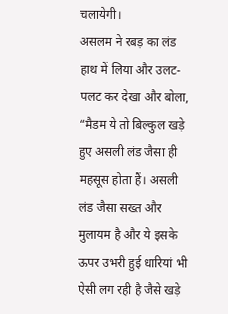चलायेगी।
असलम ने रबड़ का लंड हाथ में लिया और उलट-पलट कर देखा और बोला, “मैडम ये तो बिल्कुल खड़े हुए असली लंड जैसा ही महसूस होता हैं। असली लंड जैसा सख्त और मुलायम है और ये इसके ऊपर उभरी हुई धारियां भी ऐसी लग रही है जैसे खड़े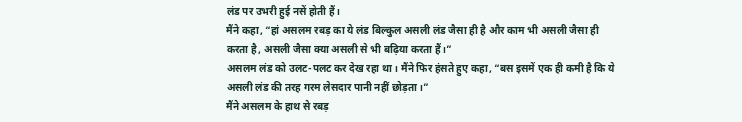लंड पर उभरी हुई नसें होती हैं।
मैंने कहा, “हां असलम रबड़ का ये लंड बिल्कुल असली लंड जैसा ही है और काम भी असली जैसा ही करता है, असली जैसा क्या असली से भी बढ़िया करता हैं।”
असलम लंड को उलट-पलट कर देख रहा था। मैंने फिर हंसते हुए कहा, “बस इसमें एक ही कमी है कि ये असली लंड की तरह गरम लेसदार पानी नहीं छोड़ता।”
मैंने असलम के हाथ से रबड़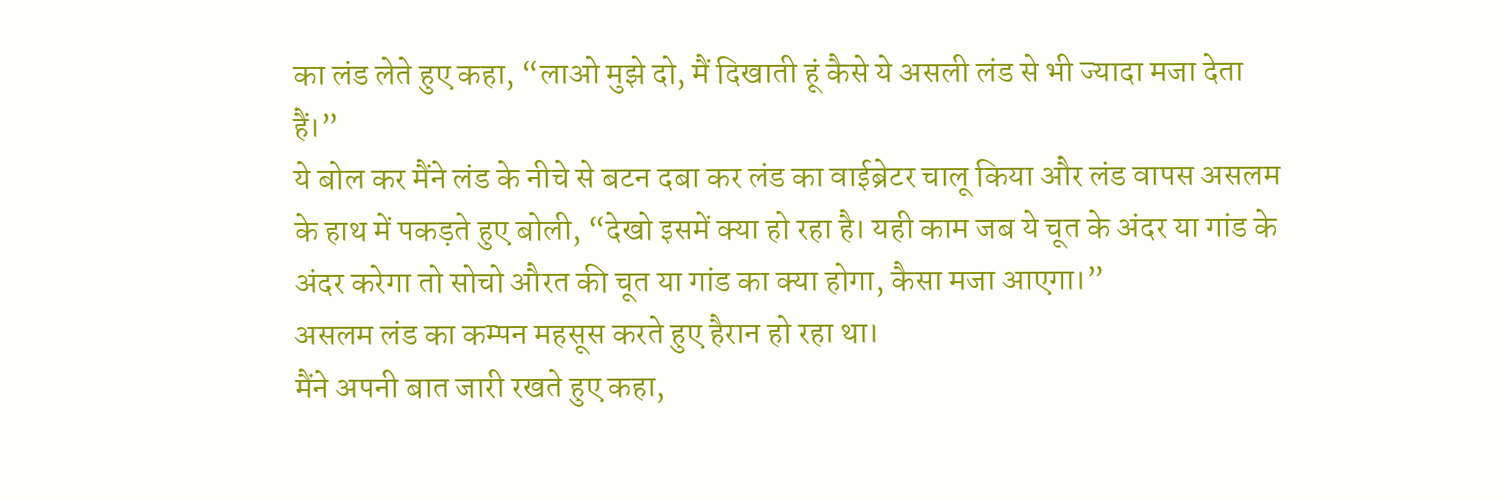का लंड लेते हुए कहा, “लाओ मुझे दो, मैं दिखाती हूं कैसे ये असली लंड से भी ज्यादा मजा देता हैं।”
ये बोल कर मैंने लंड के नीचे से बटन दबा कर लंड का वाईब्रेटर चालू किया और लंड वापस असलम के हाथ में पकड़ते हुए बोली, “देखो इसमें क्या हो रहा है। यही काम जब ये चूत के अंदर या गांड के अंदर करेगा तो सोचो औरत की चूत या गांड का क्या होगा, कैसा मजा आएगा।”
असलम लंड का कम्पन महसूस करते हुए हैरान हो रहा था।
मैंने अपनी बात जारी रखते हुए कहा,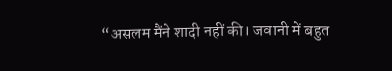“असलम मैंने शादी नहीं की। जवानी में बहुत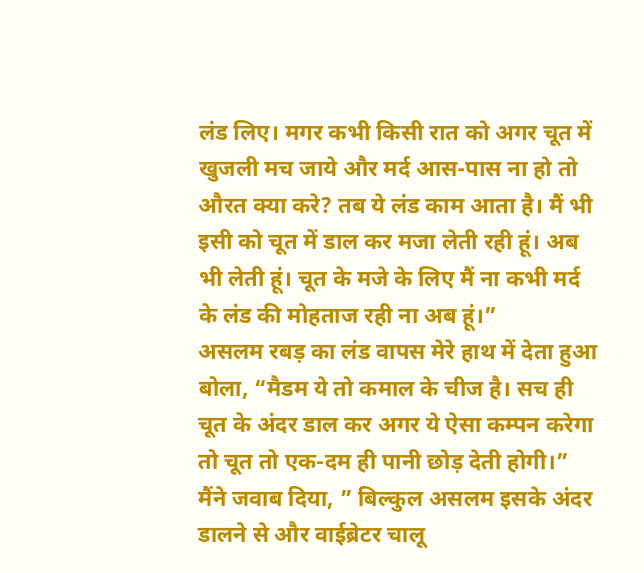लंड लिए। मगर कभी किसी रात को अगर चूत में खुजली मच जाये और मर्द आस-पास ना हो तो औरत क्या करे? तब ये लंड काम आता है। मैं भी इसी को चूत में डाल कर मजा लेती रही हूं। अब भी लेती हूं। चूत के मजे के लिए मैं ना कभी मर्द के लंड की मोहताज रही ना अब हूं।”
असलम रबड़ का लंड वापस मेरे हाथ में देता हुआ बोला, “मैडम ये तो कमाल के चीज है। सच ही चूत के अंदर डाल कर अगर ये ऐसा कम्पन करेगा तो चूत तो एक-दम ही पानी छोड़ देती होगी।”
मैंने जवाब दिया, ” बिल्कुल असलम इसके अंदर डालने से और वाईब्रेटर चालू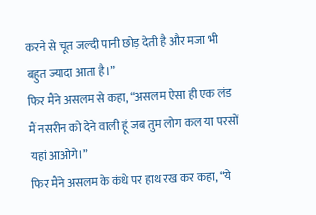करने से चूत जल्दी पानी छोड़ देती है और मजा भी बहुत ज्यादा आता है।”
फिर मैंने असलम से कहा, “असलम ऐसा ही एक लंड मैं नसरीन को देने वाली हूं जब तुम लोग कल या परसों यहां आओगे।”
फिर मैंने असलम के कंधे पर हाथ रख कर कहा, “ये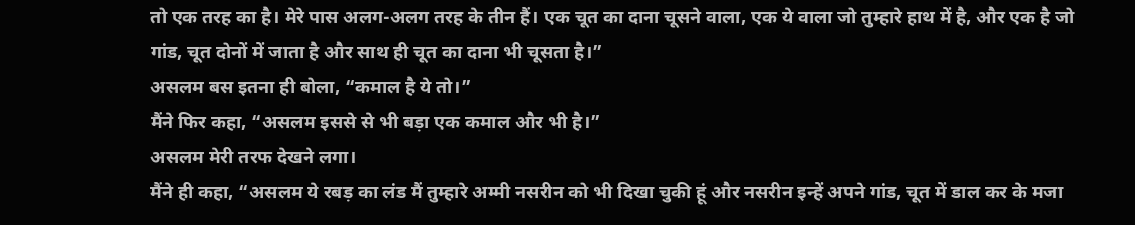तो एक तरह का है। मेरे पास अलग-अलग तरह के तीन हैं। एक चूत का दाना चूसने वाला, एक ये वाला जो तुम्हारे हाथ में है, और एक है जो गांड, चूत दोनों में जाता है और साथ ही चूत का दाना भी चूसता है।”
असलम बस इतना ही बोला, “कमाल है ये तो।”
मैंने फिर कहा, “असलम इससे से भी बड़ा एक कमाल और भी है।”
असलम मेरी तरफ देखने लगा।
मैंने ही कहा, “असलम ये रबड़ का लंड मैं तुम्हारे अम्मी नसरीन को भी दिखा चुकी हूं और नसरीन इन्हें अपने गांड, चूत में डाल कर के मजा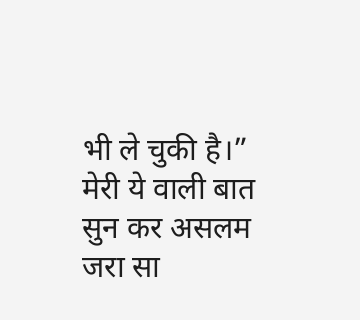भी ले चुकी है।”
मेरी ये वाली बात सुन कर असलम जरा सा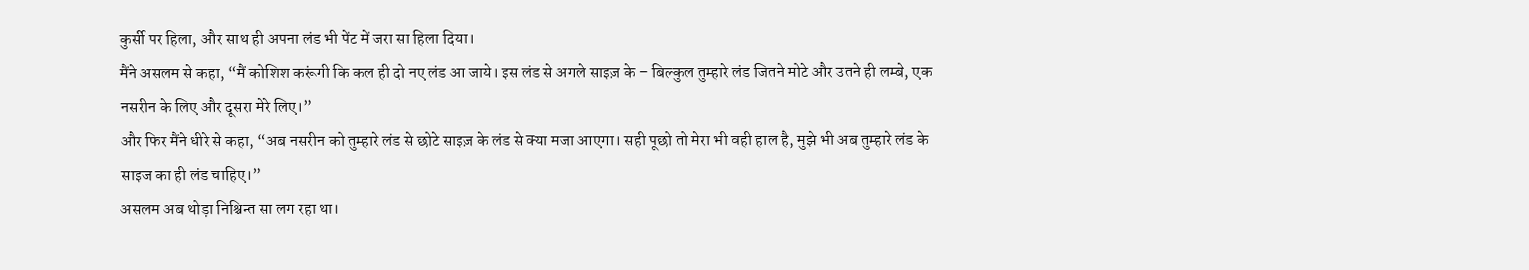कुर्सी पर हिला, और साथ ही अपना लंड भी पेंट में जरा सा हिला दिया।
मैंने असलम से कहा, “मैं कोशिश करूंगी कि कल ही दो नए लंड आ जाये। इस लंड से अगले साइज़ के – बिल्कुल तुम्हारे लंड जितने मोटे और उतने ही लम्बे, एक नसरीन के लिए और दूसरा मेरे लिए।”
और फिर मैंने धीरे से कहा, “अब नसरीन को तुम्हारे लंड से छोटे साइज़ के लंड से क्या मजा आएगा। सही पूछो तो मेरा भी वही हाल है, मुझे भी अब तुम्हारे लंड के साइज का ही लंड चाहिए।”
असलम अब थोड़ा निश्चिन्त सा लग रहा था।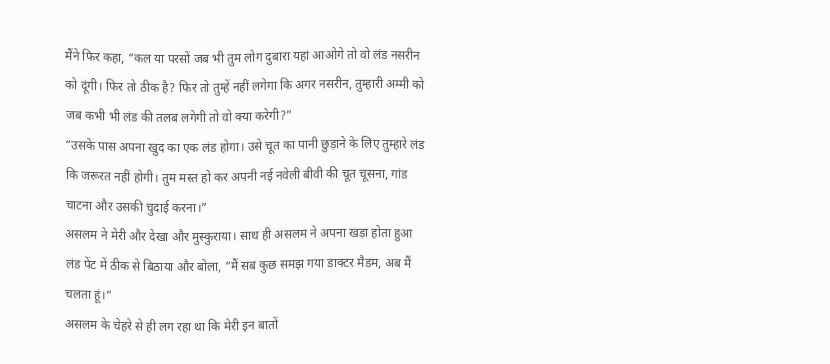मैंने फिर कहा, “कल या परसों जब भी तुम लोग दुबारा यहां आओगे तो वो लंड नसरीन को दूंगी। फिर तो ठीक है? फिर तो तुम्हें नहीं लगेगा कि अगर नसरीन, तुम्हारी अम्मी को जब कभी भी लंड की तलब लगेगी तो वो क्या करेगी?”
“उसके पास अपना खुद का एक लंड होगा। उसे चूत का पानी छुड़ाने के लिए तुम्हारे लंड कि जरूरत नहीं होगी। तुम मस्त हो कर अपनी नई नवेली बीवी की चूत चूसना, गांड चाटना और उसकी चुदाई करना।”
असलम ने मेरी और देखा और मुस्कुराया। साथ ही असलम ने अपना खड़ा होता हुआ लंड पेंट में ठीक से बिठाया और बोला, “मैं सब कुछ समझ गया डाक्टर मैडम, अब मैं चलता हूं।”
असलम के चेहरे से ही लग रहा था कि मेरी इन बातों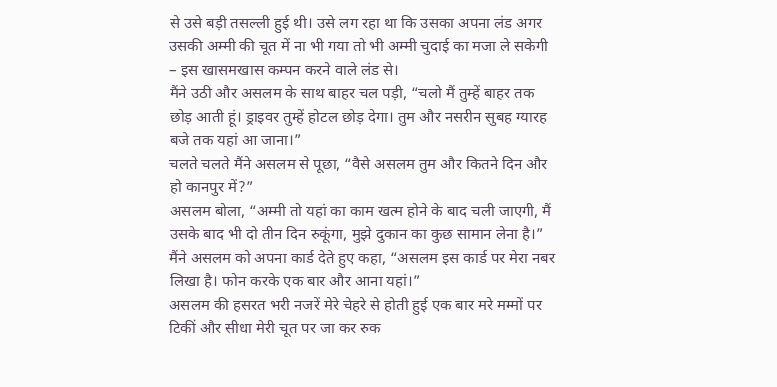से उसे बड़ी तसल्ली हुई थी। उसे लग रहा था कि उसका अपना लंड अगर उसकी अम्मी की चूत में ना भी गया तो भी अम्मी चुदाई का मजा ले सकेगी – इस खासमखास कम्पन करने वाले लंड से।
मैंने उठी और असलम के साथ बाहर चल पड़ी, “चलो मैं तुम्हें बाहर तक छोड़ आती हूं। ड्राइवर तुम्हें होटल छोड़ देगा। तुम और नसरीन सुबह ग्यारह बजे तक यहां आ जाना।”
चलते चलते मैंने असलम से पूछा, “वैसे असलम तुम और कितने दिन और हो कानपुर में?”
असलम बोला, “अम्मी तो यहां का काम खत्म होने के बाद चली जाएगी, मैं उसके बाद भी दो तीन दिन रुकूंगा, मुझे दुकान का कुछ सामान लेना है।”
मैंने असलम को अपना कार्ड देते हुए कहा, “असलम इस कार्ड पर मेरा नबर लिखा है। फोन करके एक बार और आना यहां।”
असलम की हसरत भरी नजरें मेरे चेहरे से होती हुई एक बार मरे मम्मों पर टिकीं और सीधा मेरी चूत पर जा कर रुक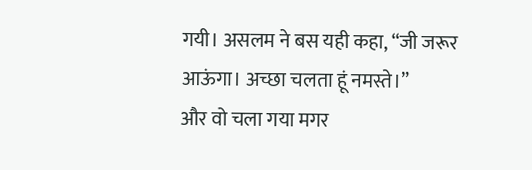गयी। असलम ने बस यही कहा, “जी जरूर आऊंगा। अच्छा चलता हूं नमस्ते।”
और वो चला गया मगर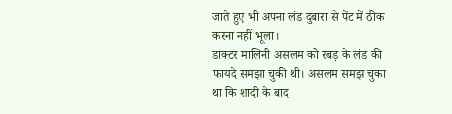जाते हुए भी अपना लंड दुबारा से पेंट में ठीक करना नहीं भूला।
डाक्टर मालिनी असलम को रबड़ के लंड की फायदे समझा चुकी थी। असलम समझ चुका था कि शादी के बाद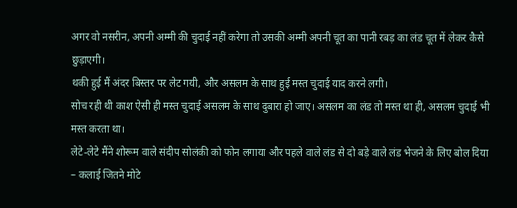अगर वो नसरीन, अपनी अम्मी की चुदाई नहीं करेगा तो उसकी अम्मी अपनी चूत का पानी रबड़ का लंड चूत में लेकर कैसे छुड़ाएगी।
थकी हुई मैं अंदर बिस्तर पर लेट गयी, और असलम के साथ हुई मस्त चुदाई याद करने लगी।
सोच रही थी काश ऐसी ही मस्त चुदाई असलम के साथ दुबारा हो जाए। असलम का लंड तो मस्त था ही, असलम चुदाई भी मस्त करता था।
लेटे-लेटे मैंने शोरूम वाले संदीप सोलंकी को फोन लगाया और पहले वाले लंड से दो बड़े वाले लंड भेजने के लिए बोल दिया – कलाई जितने मोटे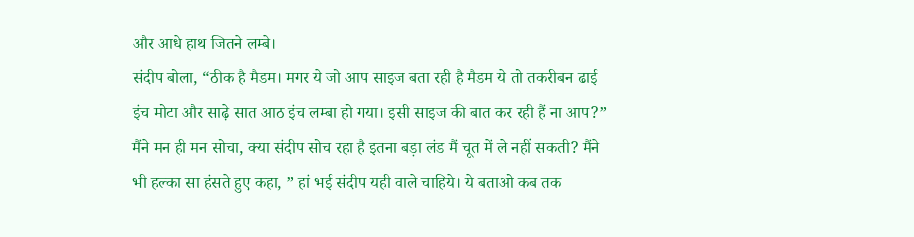और आधे हाथ जितने लम्बे।
संदीप बोला, “ठीक है मैडम। मगर ये जो आप साइज बता रही है मैडम ये तो तकरीबन ढाई इंच मोटा और साढ़े सात आठ इंच लम्बा हो गया। इसी साइज की बात कर रही हैं ना आप?”
मैंने मन ही मन सोचा, क्या संदीप सोच रहा है इतना बड़ा लंड मैं चूत में ले नहीं सकती? मैंने भी हल्का सा हंसते हुए कहा, ” हां भई संदीप यही वाले चाहिये। ये बताओ कब तक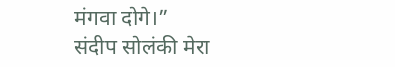मंगवा दोगे।”
संदीप सोलंकी मेरा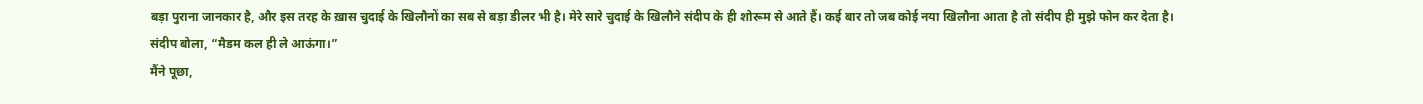बड़ा पुराना जानकार है, और इस तरह के ख़ास चुदाई के खिलौनों का सब से बड़ा डीलर भी है। मेरे सारे चुदाई के खिलौने संदीप के ही शोरूम से आते हैं। कई बार तो जब कोई नया खिलौना आता है तो संदीप ही मुझे फोन कर देता है।
संदीप बोला, “मैडम कल ही ले आऊंगा।”
मैंने पूछा,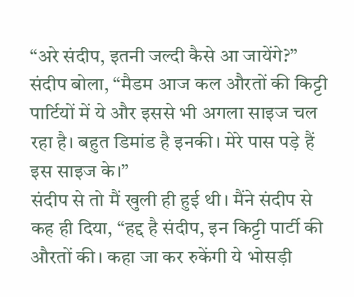“अरे संदीप, इतनी जल्दी कैसे आ जायेंगे?”
संदीप बोला, “मैडम आज कल औरतों की किट्टी पार्टियों में ये और इससे भी अगला साइज चल रहा है। बहुत डिमांड है इनकी। मेरे पास पड़े हैं इस साइज के।”
संदीप से तो मैं खुली ही हुई थी। मैंने संदीप से कह ही दिया, “हद्द है संदीप, इन किट्टी पार्टी की औरतों की। कहा जा कर रुकेंगी ये भोसड़ी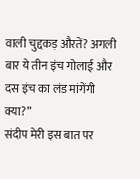वाली चुद्दकड़ औरतें? अगली बार ये तीन इंच गोलाई और दस इंच का लंड मांगेंगी क्या?”
संदीप मेरी इस बात पर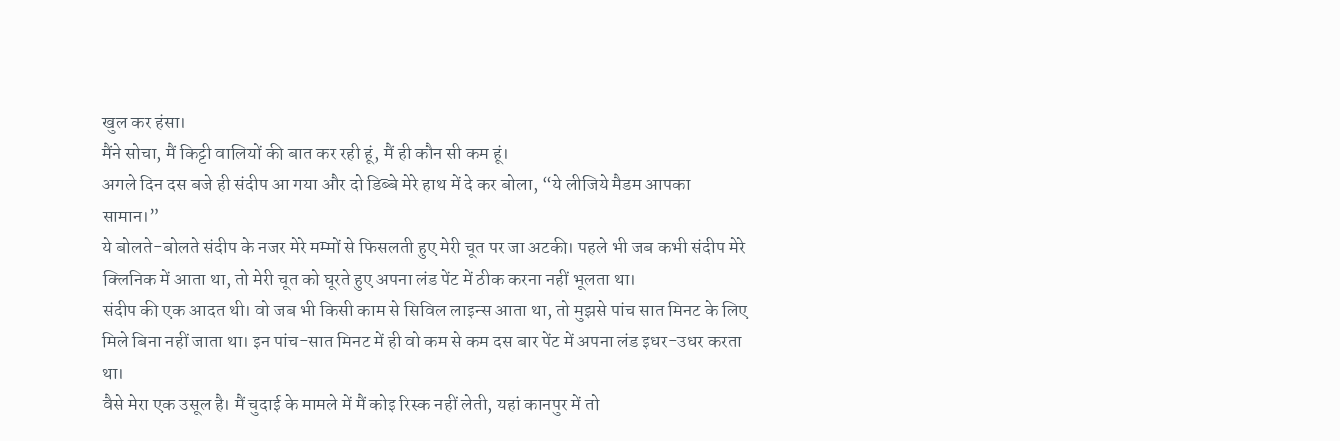खुल कर हंसा।
मैंने सोचा, मैं किट्टी वालियों की बात कर रही हूं, मैं ही कौन सी कम हूं।
अगले दिन दस बजे ही संदीप आ गया और दो डिब्बे मेरे हाथ में दे कर बोला, “ये लीजिये मैडम आपका सामान।”
ये बोलते-बोलते संदीप के नजर मेरे मम्मों से फिसलती हुए मेरी चूत पर जा अटकी। पहले भी जब कभी संदीप मेरे क्लिनिक में आता था, तो मेरी चूत को घूरते हुए अपना लंड पेंट में ठीक करना नहीं भूलता था।
संदीप की एक आदत थी। वो जब भी किसी काम से सिविल लाइन्स आता था, तो मुझसे पांच सात मिनट के लिए मिले बिना नहीं जाता था। इन पांच-सात मिनट में ही वो कम से कम दस बार पेंट में अपना लंड इधर-उधर करता था।
वैसे मेरा एक उसूल है। मैं चुदाई के मामले में मैं कोइ रिस्क नहीं लेती, यहां कानपुर में तो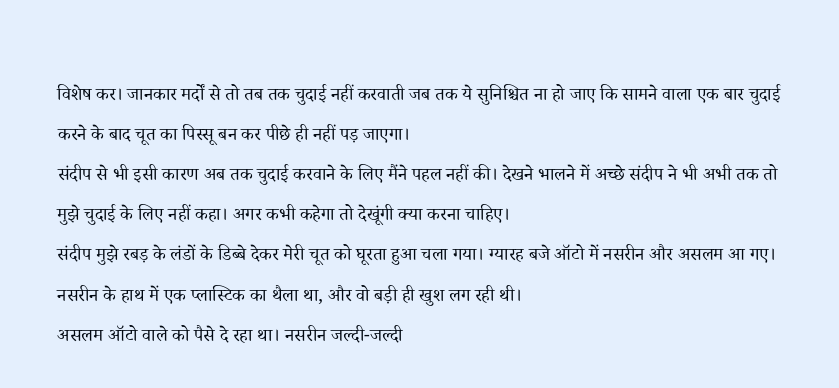विशेष कर। जानकार मर्दों से तो तब तक चुदाई नहीं करवाती जब तक ये सुनिश्चित ना हो जाए कि सामने वाला एक बार चुदाई करने के बाद चूत का पिस्सू बन कर पीछे ही नहीं पड़ जाएगा।
संदीप से भी इसी कारण अब तक चुदाई करवाने के लिए मैंने पहल नहीं की। देखने भालने में अच्छे संदीप ने भी अभी तक तो मुझे चुदाई के लिए नहीं कहा। अगर कभी कहेगा तो देखूंगी क्या करना चाहिए।
संदीप मुझे रबड़ के लंडों के डिब्बे देकर मेरी चूत को घूरता हुआ चला गया। ग्यारह बजे ऑटो में नसरीन और असलम आ गए। नसरीन के हाथ में एक प्लास्टिक का थैला था, और वो बड़ी ही खुश लग रही थी।
असलम ऑटो वाले को पैसे दे रहा था। नसरीन जल्दी-जल्दी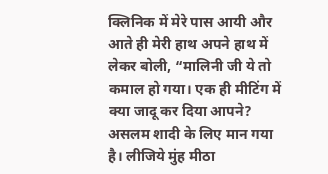क्लिनिक में मेरे पास आयी और आते ही मेरी हाथ अपने हाथ में लेकर बोली, “मालिनी जी ये तो कमाल हो गया। एक ही मीटिंग में क्या जादू कर दिया आपने? असलम शादी के लिए मान गया है। लीजिये मुंह मीठा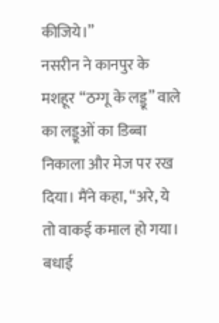कीजिये।”
नसरीन ने कानपुर के मशहूर “ठग्गू के लड्डू” वाले का लड्डूओं का डिब्बा निकाला और मेज पर रख दिया। मैंने कहा, “अरे, ये तो वाकई कमाल हो गया। बधाई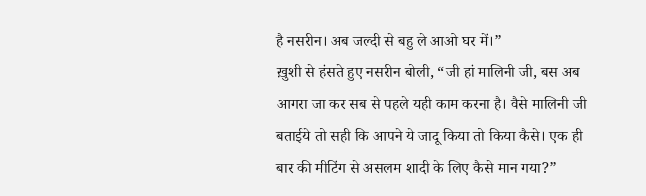है नसरीन। अब जल्दी से बहु ले आओ घर में।”
ख़ुशी से हंसते हुए नसरीन बोली, “जी हां मालिनी जी, बस अब आगरा जा कर सब से पहले यही काम करना है। वैसे मालिनी जी बताईये तो सही कि आपने ये जादू किया तो किया कैसे। एक ही बार की मीटिंग से असलम शादी के लिए कैसे मान गया?”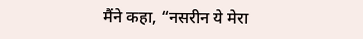मैंने कहा, “नसरीन ये मेरा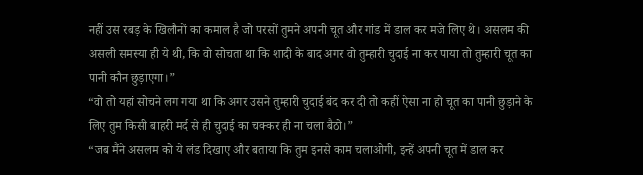नहीं उस रबड़ के खिलौनों का कमाल है जो परसों तुमने अपनी चूत और गांड में डाल कर मजे लिए थे। असलम की असली समस्या ही ये थी, कि वो सोचता था कि शादी के बाद अगर वो तुम्हारी चुदाई ना कर पाया तो तुम्हारी चूत का पानी कौन छुड़ाएगा।”
“वो तो यहां सोचने लग गया था कि अगर उसने तुम्हारी चुदाई बंद कर दी तो कहीं ऐसा ना हो चूत का पानी छुड़ाने के लिए तुम किसी बाहरी मर्द से ही चुदाई का चक्कर ही ना चला बैठो।”
“जब मैंने असलम को ये लंड दिखाए और बताया कि तुम इनसे काम चलाओगी, इन्हें अपनी चूत में डाल कर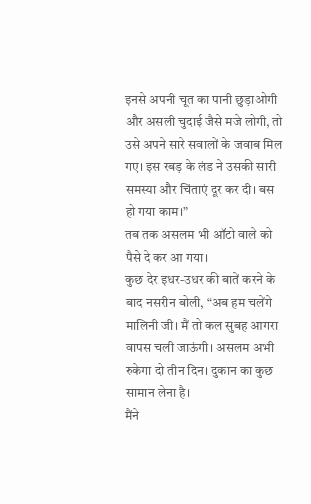इनसे अपनी चूत का पानी छुड़ाओगी और असली चुदाई जैसे मजे लोगी, तो उसे अपने सारे सवालों के जवाब मिल गए। इस रबड़ के लंड ने उसकी सारी समस्या और चिंताएं दूर कर दी। बस हो गया काम।”
तब तक असलम भी ऑटो वाले को पैसे दे कर आ गया।
कुछ देर इधर-उधर की बातें करने के बाद नसरीन बोली, “अब हम चलेंगे मालिनी जी। मैं तो कल सुबह आगरा वापस चली जाऊंगी। असलम अभी रुकेगा दो तीन दिन। दुकान का कुछ सामान लेना है।
मैंने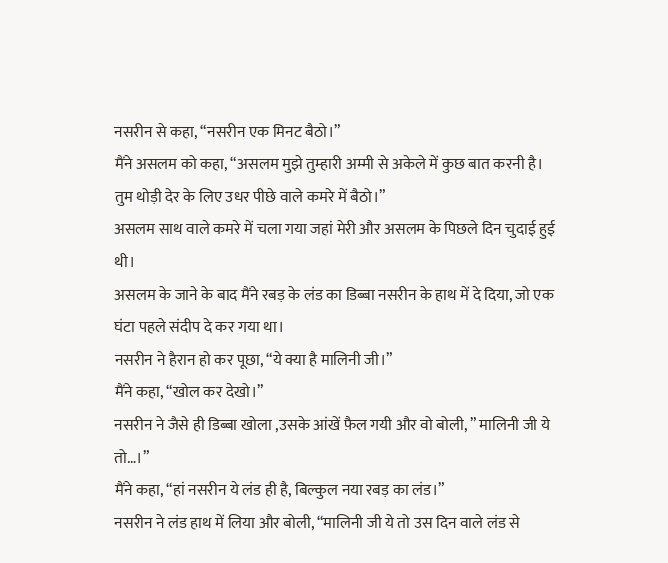नसरीन से कहा, “नसरीन एक मिनट बैठो।”
मैंने असलम को कहा, “असलम मुझे तुम्हारी अम्मी से अकेले में कुछ बात करनी है। तुम थोड़ी देर के लिए उधर पीछे वाले कमरे में बैठो।”
असलम साथ वाले कमरे में चला गया जहां मेरी और असलम के पिछले दिन चुदाई हुई थी।
असलम के जाने के बाद मैंने रबड़ के लंड का डिब्बा नसरीन के हाथ में दे दिया, जो एक घंटा पहले संदीप दे कर गया था।
नसरीन ने हैरान हो कर पूछा, “ये क्या है मालिनी जी।”
मैंने कहा, “खोल कर देखो।”
नसरीन ने जैसे ही डिब्बा खोला ,उसके आंखें फ़ैल गयी और वो बोली, ” मालिनी जी ये तो…।”
मैंने कहा, “हां नसरीन ये लंड ही है, बिल्कुल नया रबड़ का लंड।”
नसरीन ने लंड हाथ में लिया और बोली, “मालिनी जी ये तो उस दिन वाले लंड से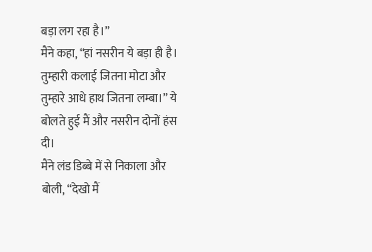बड़ा लग रहा है।”
मैंने कहा, “हां नसरीन ये बड़ा ही है। तुम्हारी कलाई जितना मोटा और तुम्हारे आधे हाथ जितना लम्बा।” ये बोलते हुई मैं और नसरीन दोनों हंस दी।
मैंने लंड डिब्बे में से निकाला और बोली, “देखो मैं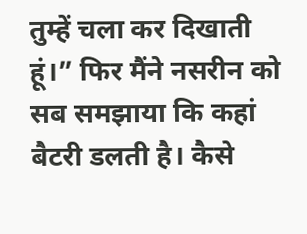तुम्हें चला कर दिखाती हूं।” फिर मैंने नसरीन को सब समझाया कि कहां बैटरी डलती है। कैसे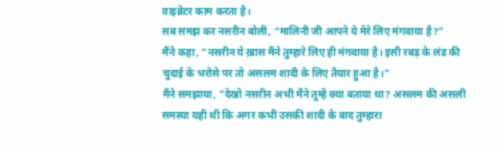वाइब्रेटर काम करता है।
सब समझ कर नसरीन बोली, “मालिनी जी आपने ये मेरे लिए मंगवाया है?”
मैंने कहा, “नसरीन ये ख़ास मैंने तुम्हारे लिए ही मंगवाया है। इसी रबड़ के लंड की चुदाई के भरोसे पर तो असलम शादी के लिए तैयार हुआ है।”
मैंने समझाया, “देखो नसरीन अभी मैंने तुम्हें क्या बताया था? असलम की असली समस्या यही थी कि अगर कभी उसकी शादी के बाद तुम्हारा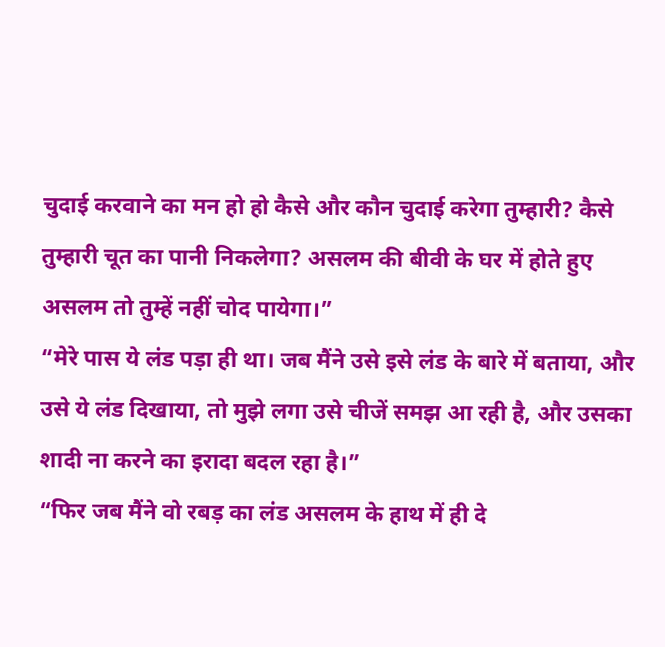चुदाई करवाने का मन हो हो कैसे और कौन चुदाई करेगा तुम्हारी? कैसे तुम्हारी चूत का पानी निकलेगा? असलम की बीवी के घर में होते हुए असलम तो तुम्हें नहीं चोद पायेगा।”
“मेरे पास ये लंड पड़ा ही था। जब मैंने उसे इसे लंड के बारे में बताया, और उसे ये लंड दिखाया, तो मुझे लगा उसे चीजें समझ आ रही है, और उसका शादी ना करने का इरादा बदल रहा है।”
“फिर जब मैंने वो रबड़ का लंड असलम के हाथ में ही दे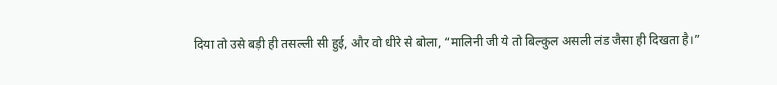दिया तो उसे बड़ी ही तसल्ली सी हुई, और वो धीरे से बोला, “मालिनी जी ये तो बिल्कुल असली लंड जैसा ही दिखता है।”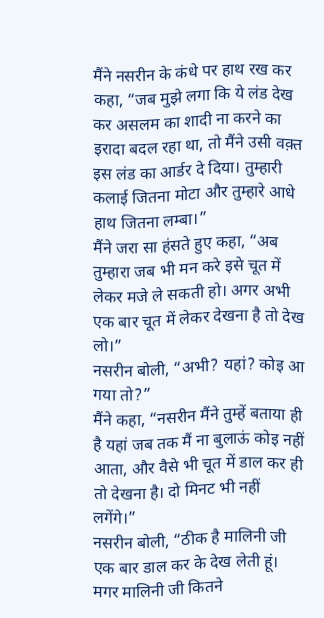मैंने नसरीन के कंधे पर हाथ रख कर कहा, “जब मुझे लगा कि ये लंड देख कर असलम का शादी ना करने का इरादा बदल रहा था, तो मैंने उसी वक़्त इस लंड का आर्डर दे दिया। तुम्हारी कलाई जितना मोटा और तुम्हारे आधे हाथ जितना लम्बा।”
मैंने जरा सा हंसते हुए कहा, “अब तुम्हारा जब भी मन करे इसे चूत में लेकर मजे ले सकती हो। अगर अभी एक बार चूत में लेकर देखना है तो देख लो।”
नसरीन बोली, “अभी? यहां? कोइ आ गया तो?”
मैंने कहा, “नसरीन मैंने तुम्हें बताया ही है यहां जब तक मैं ना बुलाऊं कोइ नहीं आता, और वैसे भी चूत में डाल कर ही तो देखना है। दो मिनट भी नहीं लगेंगे।”
नसरीन बोली, “ठीक है मालिनी जी एक बार डाल कर के देख लेती हूं। मगर मालिनी जी कितने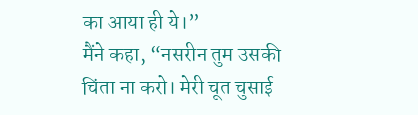का आया ही ये।”
मैंने कहा, “नसरीन तुम उसकी चिंता ना करो। मेरी चूत चुसाई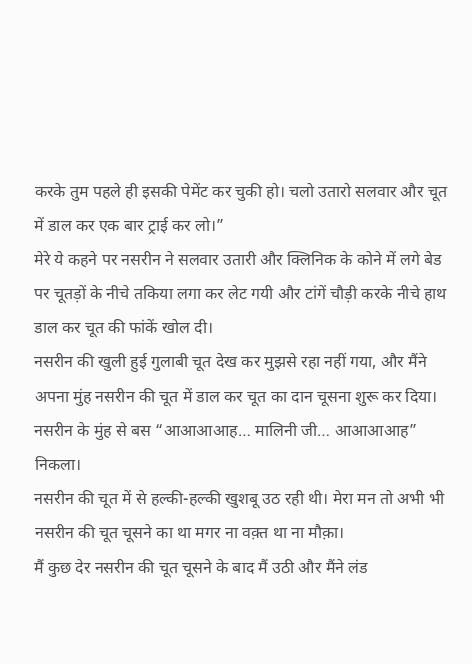करके तुम पहले ही इसकी पेमेंट कर चुकी हो। चलो उतारो सलवार और चूत में डाल कर एक बार ट्राई कर लो।”
मेरे ये कहने पर नसरीन ने सलवार उतारी और क्लिनिक के कोने में लगे बेड पर चूतड़ों के नीचे तकिया लगा कर लेट गयी और टांगें चौड़ी करके नीचे हाथ डाल कर चूत की फांकें खोल दी।
नसरीन की खुली हुई गुलाबी चूत देख कर मुझसे रहा नहीं गया, और मैंने अपना मुंह नसरीन की चूत में डाल कर चूत का दान चूसना शुरू कर दिया। नसरीन के मुंह से बस “आआआआह… मालिनी जी… आआआआह” निकला।
नसरीन की चूत में से हल्की-हल्की खुशबू उठ रही थी। मेरा मन तो अभी भी नसरीन की चूत चूसने का था मगर ना वक़्त था ना मौक़ा।
मैं कुछ देर नसरीन की चूत चूसने के बाद मैं उठी और मैंने लंड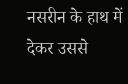नसरीन के हाथ में देकर उससे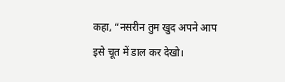कहा, “नसरीन तुम खुद अपने आप इसे चूत में डाल कर देखो।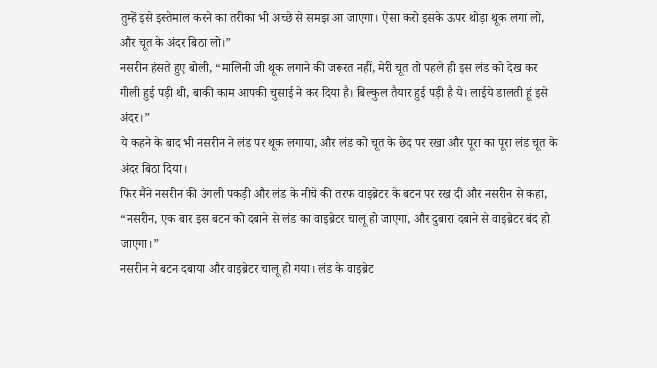तुम्हें इसे इस्तेमाल करने का तरीका भी अच्छे से समझ आ जाएगा। ऐसा करो इसके ऊपर थोड़ा थूक लगा लो, और चूत के अंदर बिठा लो।”
नसरीन हंसते हुए बोली, “मालिनी जी थूक लगाने की जरूरत नहीं, मेरी चूत तो पहले ही इस लंड को देख कर गीली हुई पड़ी थी, बाकी काम आपकी चुसाई ने कर दिया है। बिल्कुल तैयार हुई पड़ी है ये। लाईये डालती हूं इसे अंदर।”
ये कहने के बाद भी नसरीन ने लंड पर थूक लगाया, और लंड को चूत के छेद पर रखा और पूरा का पूरा लंड चूत के अंदर बिठा दिया।
फिर मैंने नसरीन की उंगली पकड़ी और लंड के नीचे की तरफ वाइब्रेटर के बटन पर रख दी और नसरीन से कहा, “नसरीन, एक बार इस बटन को दबाने से लंड का वाइब्रेटर चालू हो जाएगा, और दुबारा दबाने से वाइब्रेटर बंद हो जाएगा।”
नसरीन ने बटन दबाया और वाइब्रेटर चालू हो गया। लंड के वाइब्रेट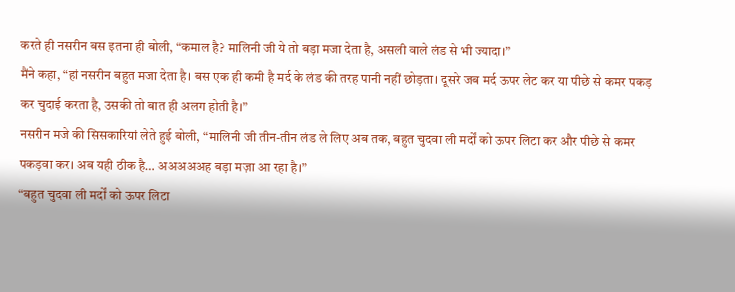करते ही नसरीन बस इतना ही बोली, “कमाल है? मालिनी जी ये तो बड़ा मजा देता है, असली वाले लंड से भी ज्यादा।”
मैंने कहा, “हां नसरीन बहुत मजा देता है। बस एक ही कमी है मर्द के लंड की तरह पानी नहीं छोड़ता। दूसरे जब मर्द ऊपर लेट कर या पीछे से कमर पकड़ कर चुदाई करता है, उसकी तो बात ही अलग होती है।”
नसरीन मजे की सिसकारियां लेते हुई बोली, “मालिनी जी तीन-तीन लंड ले लिए अब तक, बहुत चुदवा ली मर्दों को ऊपर लिटा कर और पीछे से कमर पकड़वा कर। अब यही ठीक है… अअअअअह बड़ा मज़ा आ रहा है।”
“बहुत चुदवा ली मर्दों को ऊपर लिटा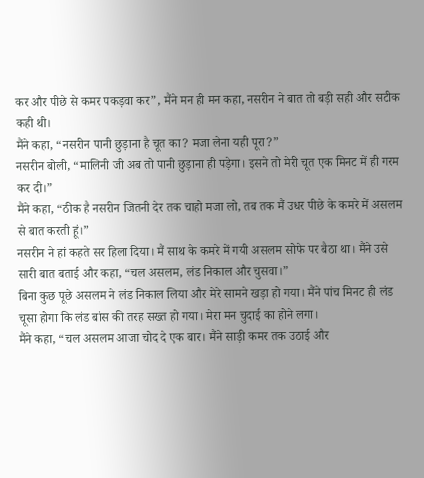कर और पीछे से कमर पकड़वा कर”, मैंने मन ही मन कहा, नसरीन ने बात तो बड़ी सही और सटीक कही थी।
मैंने कहा, “नसरीन पानी छुड़ाना है चूत का? मजा लेना यही पूरा?”
नसरीन बोली, “मालिनी जी अब तो पानी छुड़ाना ही पड़ेगा। इसने तो मेरी चूत एक मिनट में ही गरम कर दी।”
मैंने कहा, “ठीक है नसरीन जितनी देर तक चाहो मजा लो, तब तक मैं उधर पीछे के कमरे में असलम से बात करती हूं।”
नसरीन ने हां कहते सर हिला दिया। मैं साथ के कमरे में गयी असलम सोफे पर बैठा था। मैंने उसे सारी बात बताई और कहा, “चल असलम, लंड निकाल और चुसवा।”
बिना कुछ पूछे असलम ने लंड निकाल लिया और मेरे सामने खड़ा हो गया। मैंने पांच मिनट ही लंड चूसा होगा कि लंड बांस की तरह सख्त हो गया। मेरा मन चुदाई का होने लगा।
मैंने कहा, “चल असलम आजा चोद दे एक बार। मैंने साड़ी कमर तक उठाई और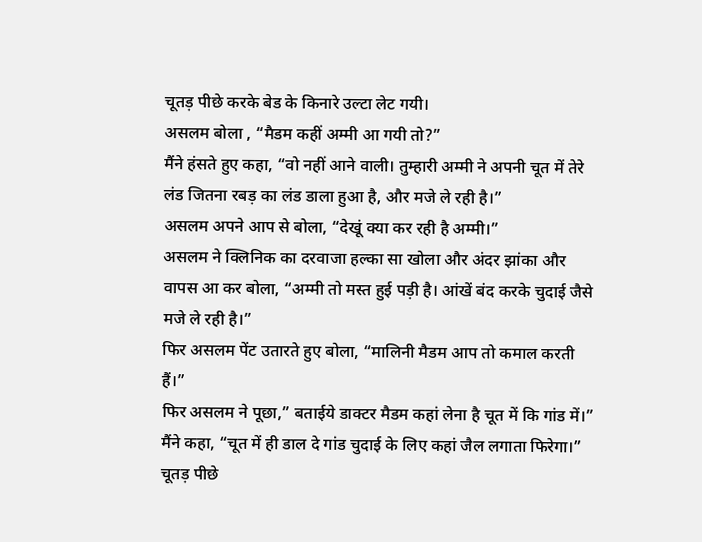चूतड़ पीछे करके बेड के किनारे उल्टा लेट गयी।
असलम बोला , “मैडम कहीं अम्मी आ गयी तो?”
मैंने हंसते हुए कहा, “वो नहीं आने वाली। तुम्हारी अम्मी ने अपनी चूत में तेरे लंड जितना रबड़ का लंड डाला हुआ है, और मजे ले रही है।”
असलम अपने आप से बोला, “देखूं क्या कर रही है अम्मी।”
असलम ने क्लिनिक का दरवाजा हल्का सा खोला और अंदर झांका और वापस आ कर बोला, “अम्मी तो मस्त हुई पड़ी है। आंखें बंद करके चुदाई जैसे मजे ले रही है।”
फिर असलम पेंट उतारते हुए बोला, “मालिनी मैडम आप तो कमाल करती हैं।”
फिर असलम ने पूछा,” बताईये डाक्टर मैडम कहां लेना है चूत में कि गांड में।”
मैंने कहा, “चूत में ही डाल दे गांड चुदाई के लिए कहां जैल लगाता फिरेगा।”
चूतड़ पीछे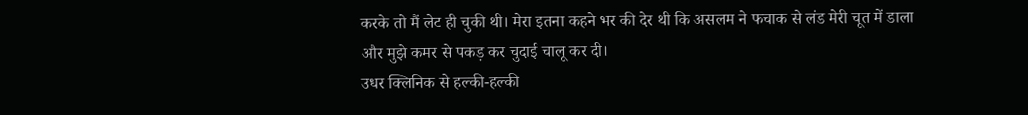करके तो मैं लेट ही चुकी थी। मेरा इतना कहने भर की देर थी कि असलम ने फचाक से लंड मेरी चूत में डाला और मुझे कमर से पकड़ कर चुदाई चालू कर दी।
उधर क्लिनिक से हल्की-हल्की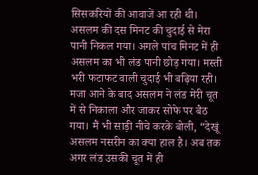सिसकरियों की आवाजें आ रही थी।
असलम की दस मिनट की चुदाई से मेरा पानी निकल गया। अगले पांच मिनट में ही असलम का भी लंड पानी छोड़ गया। मस्ती भरी फटाफट वाली चुदाई भी बढ़िया रही।
मजा आने के बाद असलम ने लंड मेरी चूत में से निकाला और जाकर सोफे पर बैठ गया। मैं भी साड़ी नीचे करके बोली, “देखूं असलम नसरीन का क्या हाल है। अब तक अगर लंड उसकी चूत में ही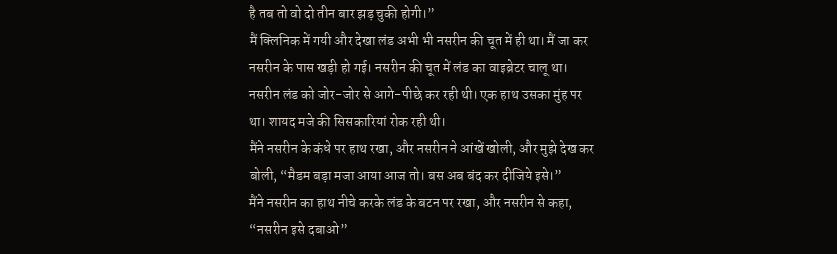है तब तो वो दो तीन बार झड़ चुकी होगी।”
मैं क्लिनिक में गयी और देखा लंड अभी भी नसरीन की चूत में ही था। मैं जा कर नसरीन के पास खड़ी हो गई। नसरीन की चूत में लंड का वाइब्रेटर चालू था। नसरीन लंड को जोर-जोर से आगे-पीछे कर रही थी। एक हाथ उसका मुंह पर था। शायद मजे की सिसकारियां रोक रही थी।
मैंने नसरीन के कंधे पर हाथ रखा, और नसरीन ने आंखें खोली, और मुझे देख कर बोली, “मैडम बड़ा मजा आया आज तो। बस अब बंद कर दीजिये इसे।”
मैंने नसरीन का हाथ नीचे करके लंड के बटन पर रखा, और नसरीन से कहा, “नसरीन इसे दबाओ”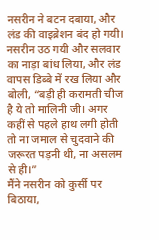नसरीन ने बटन दबाया, और लंड की वाइब्रेशन बंद हो गयी। नसरीन उठ गयी और सलवार का नाड़ा बांध लिया, और लंड वापस डिब्बे में रख लिया और बोली, “बड़ी ही करामती चीज है ये तो मालिनी जी। अगर कहीं से पहले हाथ लगी होती तो ना जमाल से चुदवाने की जरूरत पड़नी थी, ना असलम से ही।”
मैंने नसरीन को कुर्सी पर बिठाया,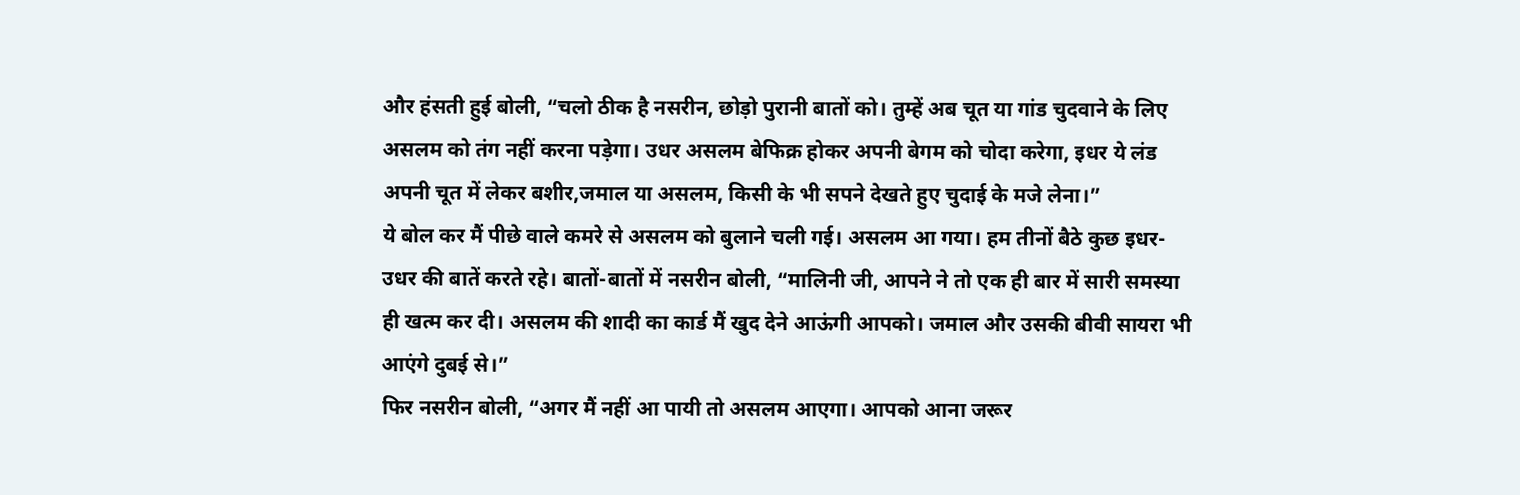और हंसती हुई बोली, “चलो ठीक है नसरीन, छोड़ो पुरानी बातों को। तुम्हें अब चूत या गांड चुदवाने के लिए असलम को तंग नहीं करना पड़ेगा। उधर असलम बेफिक्र होकर अपनी बेगम को चोदा करेगा, इधर ये लंड अपनी चूत में लेकर बशीर,जमाल या असलम, किसी के भी सपने देखते हुए चुदाई के मजे लेना।”
ये बोल कर मैं पीछे वाले कमरे से असलम को बुलाने चली गई। असलम आ गया। हम तीनों बैठे कुछ इधर-उधर की बातें करते रहे। बातों-बातों में नसरीन बोली, “मालिनी जी, आपने ने तो एक ही बार में सारी समस्या ही खत्म कर दी। असलम की शादी का कार्ड मैं खुद देने आऊंगी आपको। जमाल और उसकी बीवी सायरा भी आएंगे दुबई से।”
फिर नसरीन बोली, “अगर मैं नहीं आ पायी तो असलम आएगा। आपको आना जरूर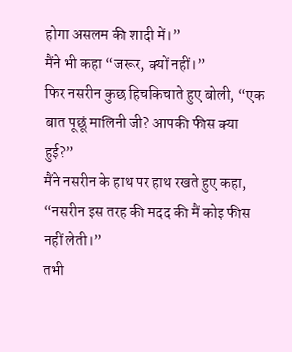होगा असलम की शादी में।”
मैंने भी कहा “जरूर, क्यों नहीं।”
फिर नसरीन कुछ हिचकिचाते हुए बोली, “एक बात पूछूं मालिनी जी? आपकी फीस क्या हुई?”
मैंने नसरीन के हाथ पर हाथ रखते हुए कहा, “नसरीन इस तरह की मदद की मैं कोइ फीस नहीं लेती।”
तभी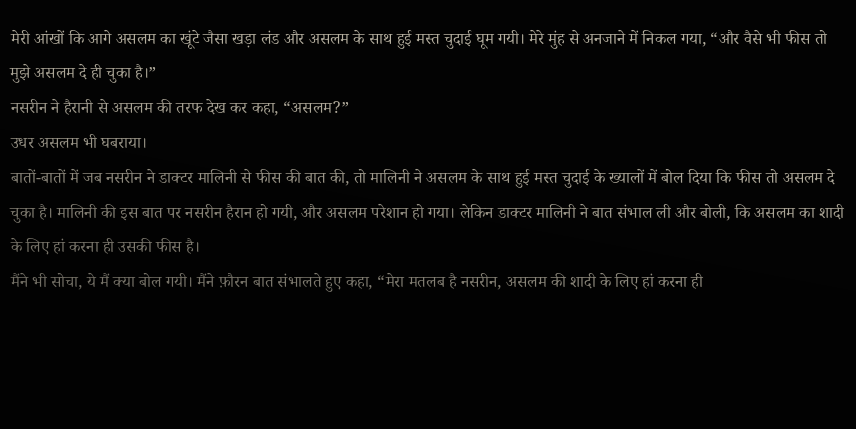मेरी आंखों कि आगे असलम का खूंटे जैसा खड़ा लंड और असलम के साथ हुई मस्त चुदाई घूम गयी। मेरे मुंह से अनजाने में निकल गया, “और वैसे भी फीस तो मुझे असलम दे ही चुका है।”
नसरीन ने हैरानी से असलम की तरफ देख कर कहा, “असलम?”
उधर असलम भी घबराया।
बातों-बातों में जब नसरीन ने डाक्टर मालिनी से फीस की बात की, तो मालिनी ने असलम के साथ हुई मस्त चुदाई के ख्यालों में बोल दिया कि फीस तो असलम दे चुका है। मालिनी की इस बात पर नसरीन हैरान हो गयी, और असलम परेशान हो गया। लेकिन डाक्टर मालिनी ने बात संभाल ली और बोली, कि असलम का शादी के लिए हां करना ही उसकी फीस है।
मैंने भी सोचा, ये मैं क्या बोल गयी। मैंने फ़ौरन बात संभालते हुए कहा, “मेरा मतलब है नसरीन, असलम की शादी के लिए हां करना ही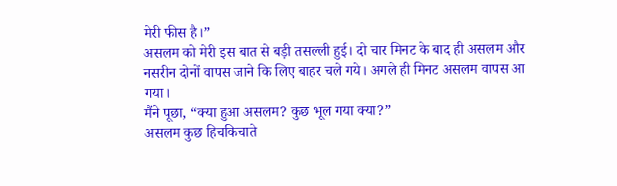मेरी फीस है।”
असलम को मेरी इस बात से बड़ी तसल्ली हुई। दो चार मिनट के बाद ही असलम और नसरीन दोनों वापस जाने कि लिए बाहर चले गये। अगले ही मिनट असलम वापस आ गया।
मैंने पूछा, “क्या हुआ असलम? कुछ भूल गया क्या?”
असलम कुछ हिचकिचाते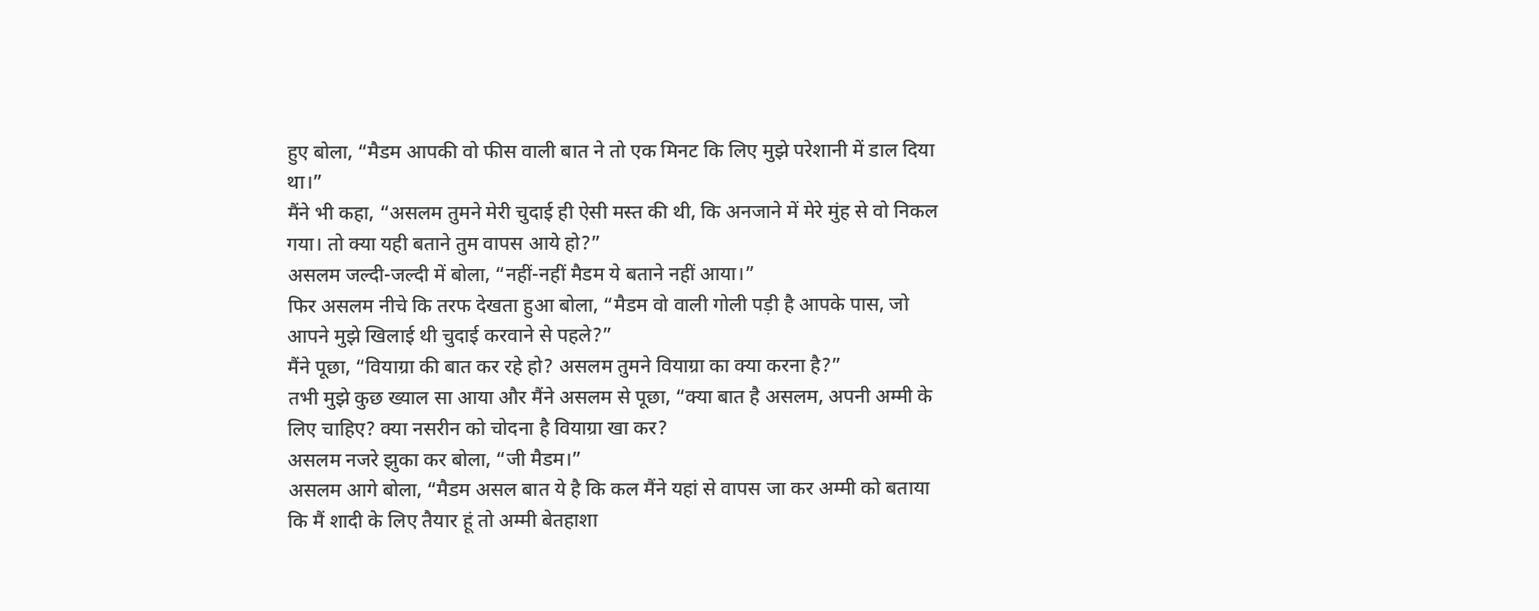हुए बोला, “मैडम आपकी वो फीस वाली बात ने तो एक मिनट कि लिए मुझे परेशानी में डाल दिया था।”
मैंने भी कहा, “असलम तुमने मेरी चुदाई ही ऐसी मस्त की थी, कि अनजाने में मेरे मुंह से वो निकल गया। तो क्या यही बताने तुम वापस आये हो?”
असलम जल्दी-जल्दी में बोला, “नहीं-नहीं मैडम ये बताने नहीं आया।”
फिर असलम नीचे कि तरफ देखता हुआ बोला, “मैडम वो वाली गोली पड़ी है आपके पास, जो आपने मुझे खिलाई थी चुदाई करवाने से पहले?”
मैंने पूछा, “वियाग्रा की बात कर रहे हो? असलम तुमने वियाग्रा का क्या करना है?”
तभी मुझे कुछ ख्याल सा आया और मैंने असलम से पूछा, “क्या बात है असलम, अपनी अम्मी के लिए चाहिए? क्या नसरीन को चोदना है वियाग्रा खा कर?
असलम नजरे झुका कर बोला, “जी मैडम।”
असलम आगे बोला, “मैडम असल बात ये है कि कल मैंने यहां से वापस जा कर अम्मी को बताया कि मैं शादी के लिए तैयार हूं तो अम्मी बेतहाशा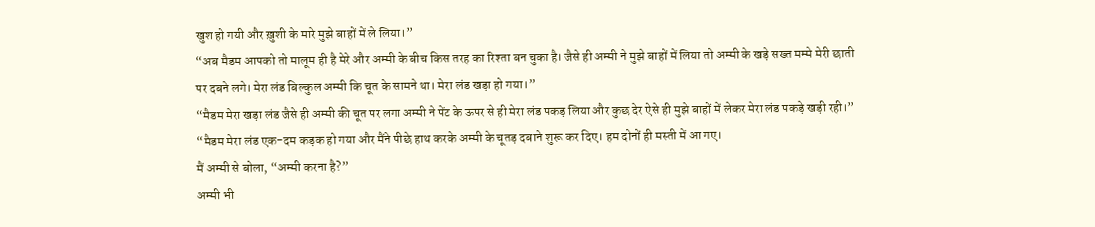खुश हो गयी और ख़ुशी के मारे मुझे बाहों में ले लिया।”
“अब मैडम आपको तो मालूम ही है मेरे और अम्मी के बीच किस तरह का रिश्ता बन चुका है। जैसे ही अम्मी ने मुझे बाहों में लिया तो अम्मी के खड़े सख्त मम्मे मेरी छाती पर दबने लगे। मेरा लंड बिल्कुल अम्मी कि चूत के सामने था। मेरा लंड खड़ा हो गया।”
“मैडम मेरा खड़ा लंड जैसे ही अम्मी की चूत पर लगा अम्मी ने पेंट के ऊपर से ही मेरा लंड पकड़ लिया और कुछ देर ऐसे ही मुझे बाहों में लेकर मेरा लंड पकड़े खड़ी रही।”
“मैडम मेरा लंड एक-दम कड़क हो गया और मैंने पीछे हाथ करके अम्मी के चूतड़ दबाने शुरू कर दिए। हम दोनों ही मस्ती में आ गए।
मैं अम्मी से बोला, “अम्मी करना है?”
अम्मी भी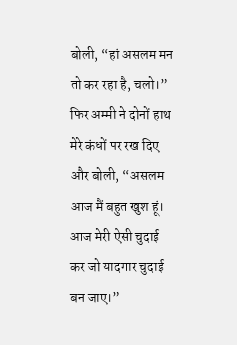बोली, “हां असलम मन तो कर रहा है, चलो।”
फिर अम्मी ने दोनों हाथ मेरे कंधों पर रख दिए और बोली, “असलम आज मैं बहुत खुश हूं। आज मेरी ऐसी चुदाई कर जो यादगार चुदाई बन जाए।”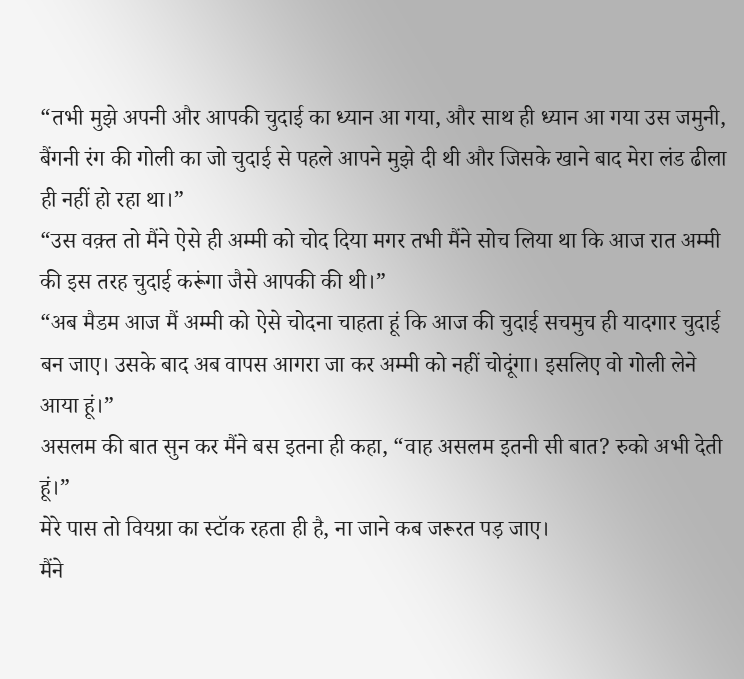“तभी मुझे अपनी और आपकी चुदाई का ध्यान आ गया, और साथ ही ध्यान आ गया उस जमुनी, बैंगनी रंग की गोली का जो चुदाई से पहले आपने मुझे दी थी और जिसके खाने बाद मेरा लंड ढीला ही नहीं हो रहा था।”
“उस वक़्त तो मैंने ऐसे ही अम्मी को चोद दिया मगर तभी मैंने सोच लिया था कि आज रात अम्मी की इस तरह चुदाई करूंगा जैसे आपकी की थी।”
“अब मैडम आज मैं अम्मी को ऐसे चोदना चाहता हूं कि आज की चुदाई सचमुच ही यादगार चुदाई बन जाए। उसके बाद अब वापस आगरा जा कर अम्मी को नहीं चोदूंगा। इसलिए वो गोली लेने आया हूं।”
असलम की बात सुन कर मैंने बस इतना ही कहा, “वाह असलम इतनी सी बात? रुको अभी देती हूं।”
मेरे पास तो वियग्रा का स्टॉक रहता ही है, ना जाने कब जरूरत पड़ जाए।
मैंने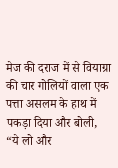मेज की दराज में से वियाग्रा की चार गोलियों वाला एक पत्ता असलम के हाथ में पकड़ा दिया और बोली, “ये लो और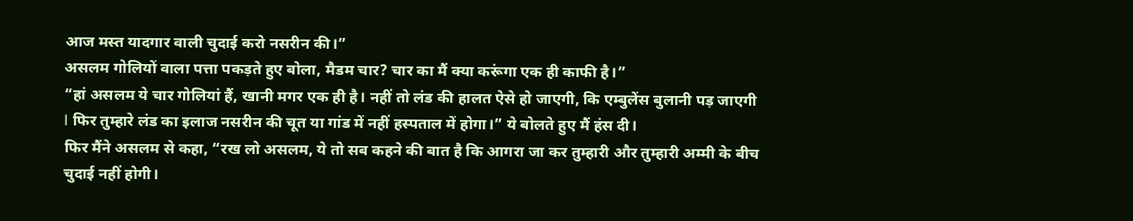आज मस्त यादगार वाली चुदाई करो नसरीन की।”
असलम गोलियों वाला पत्ता पकड़ते हुए बोला, मैडम चार? चार का मैं क्या करूंगा एक ही काफी है।”
“हां असलम ये चार गोलियां हैं, खानी मगर एक ही है। नहीं तो लंड की हालत ऐसे हो जाएगी, कि एम्बुलेंस बुलानी पड़ जाएगी I फिर तुम्हारे लंड का इलाज नसरीन की चूत या गांड में नहीं हस्पताल में होगा।” ये बोलते हुए मैं हंस दी।
फिर मैंने असलम से कहा, “रख लो असलम, ये तो सब कहने की बात है कि आगरा जा कर तुम्हारी और तुम्हारी अम्मी के बीच चुदाई नहीं होगी।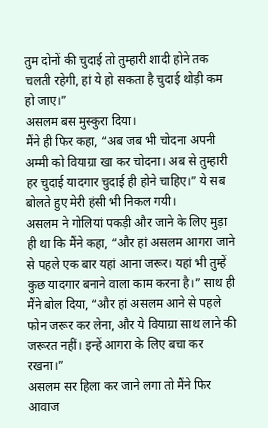तुम दोनों की चुदाई तो तुम्हारी शादी होने तक चलती रहेगी, हां ये हो सकता है चुदाई थोड़ी कम हो जाए।”
असलम बस मुस्कुरा दिया।
मैंने ही फिर कहा, “अब जब भी चोदना अपनी अम्मी को वियाग्रा खा कर चोदना। अब से तुम्हारी हर चुदाई यादगार चुदाई ही होने चाहिए।” ये सब बोलते हुए मेरी हंसी भी निकल गयी।
असलम ने गोलियां पकड़ी और जाने के लिए मुड़ा ही था कि मैंने कहा, “और हां असलम आगरा जाने से पहले एक बार यहां आना जरूर। यहां भी तुम्हें कुछ यादगार बनाने वाला काम करना है।” साथ ही मैंने बोल दिया, “और हां असलम आने से पहले फोन जरूर कर लेना, और ये वियाग्रा साथ लाने की जरूरत नहीं। इन्हें आगरा के लिए बचा कर रखना।”
असलम सर हिला कर जाने लगा तो मैंने फिर आवाज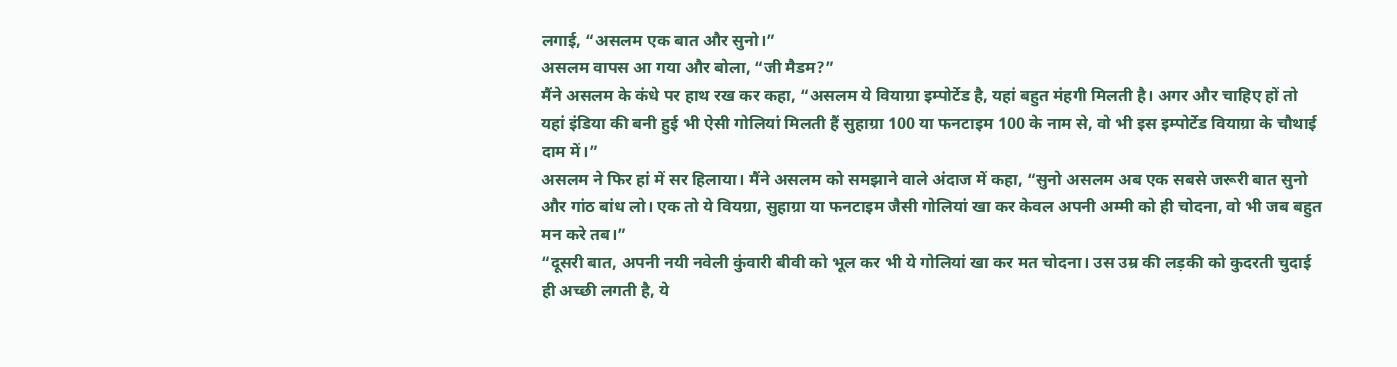लगाई, “असलम एक बात और सुनो।”
असलम वापस आ गया और बोला, “जी मैडम?”
मैंने असलम के कंधे पर हाथ रख कर कहा, “असलम ये वियाग्रा इम्पोर्टेड है, यहां बहुत मंहगी मिलती है। अगर और चाहिए हों तो यहां इंडिया की बनी हुई भी ऐसी गोलियां मिलती हैं सुहाग्रा 100 या फनटाइम 100 के नाम से, वो भी इस इम्पोर्टेड वियाग्रा के चौथाई दाम में।”
असलम ने फिर हां में सर हिलाया। मैंने असलम को समझाने वाले अंदाज में कहा, “सुनो असलम अब एक सबसे जरूरी बात सुनो और गांठ बांध लो। एक तो ये वियग्रा, सुहाग्रा या फनटाइम जैसी गोलियां खा कर केवल अपनी अम्मी को ही चोदना, वो भी जब बहुत मन करे तब।”
“दूसरी बात, अपनी नयी नवेली कुंवारी बीवी को भूल कर भी ये गोलियां खा कर मत चोदना। उस उम्र की लड़की को कुदरती चुदाई ही अच्छी लगती है, ये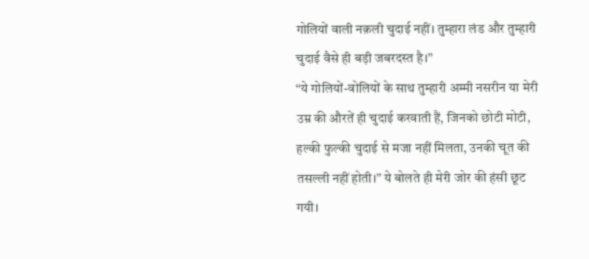गोलियों वाली नक़ली चुदाई नहीं। तुम्हारा लंड और तुम्हारी चुदाई वैसे ही बड़ी जबरदस्त है।”
“ये गोलियों-वोलियों के साथ तुम्हारी अम्मी नसरीन या मेरी उम्र की औरतें ही चुदाई करवाती हैं, जिनको छोटी मोटी, हल्की फुल्की चुदाई से मजा नहीं मिलता, उनकी चूत की तसल्ली नहीं होती।” ये बोलते ही मेरी जोर की हंसी छूट गयी।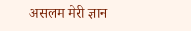असलम मेरी ज्ञान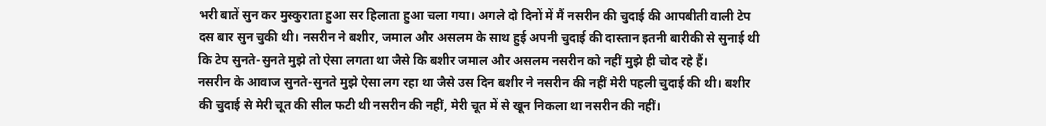भरी बातें सुन कर मुस्कुराता हुआ सर हिलाता हुआ चला गया। अगले दो दिनों में मैं नसरीन की चुदाई की आपबीती वाली टेप दस बार सुन चुकी थी। नसरीन ने बशीर, जमाल और असलम के साथ हुई अपनी चुदाई की दास्तान इतनी बारीकी से सुनाई थी कि टेप सुनते-सुनते मुझे तो ऐसा लगता था जैसे कि बशीर जमाल और असलम नसरीन को नहीं मुझे ही चोद रहे हैं।
नसरीन के आवाज सुनते-सुनते मुझे ऐसा लग रहा था जैसे उस दिन बशीर ने नसरीन की नहीं मेरी पहली चुदाई की थी। बशीर की चुदाई से मेरी चूत की सील फटी थी नसरीन की नहीं, मेरी चूत में से खून निकला था नसरीन की नहीं।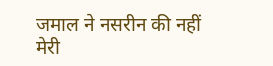जमाल ने नसरीन की नहीं मेरी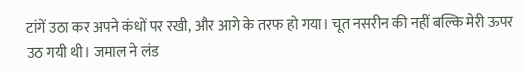टांगें उठा कर अपने कंधों पर रखी, और आगे के तरफ हो गया। चूत नसरीन की नहीं बल्कि मेरी ऊपर उठ गयी थी। जमाल ने लंड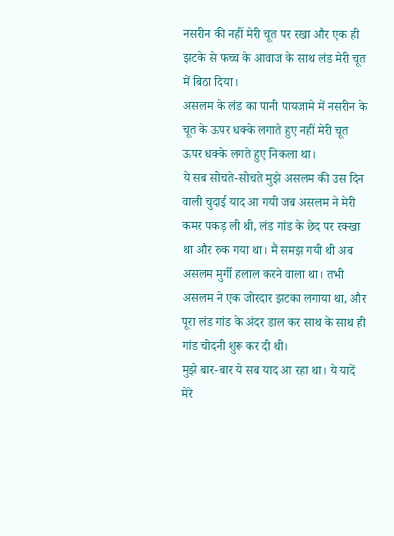नसरीन की नहीं मेरी चूत पर रखा और एक ही झटके से फच्च के आवाज के साथ लंड मेरी चूत में बिठा दिया।
असलम के लंड का पानी पायजामे में नसरीन के चूत के ऊपर धक्के लगाते हुए नहीं मेरी चूत ऊपर धक्के लगते हुए निकला था।
ये सब सोचते-सोचते मुझे असलम की उस दिन वाली चुदाई याद आ गयी जब असलम ने मेरी कमर पकड़ ली थी, लंड गांड के छेद पर रक्खा था और रुक गया था। मैं समझ गयी थी अब असलम मुर्गी हलाल करने वाला था। तभी असलम ने एक जोरदार झटका लगाया था, और पूरा लंड गांड के अंदर डाल कर साथ के साथ ही गांड चोदनी शुरू कर दी थी।
मुझे बार-बार ये सब याद आ रहा था। ये यादें मेरे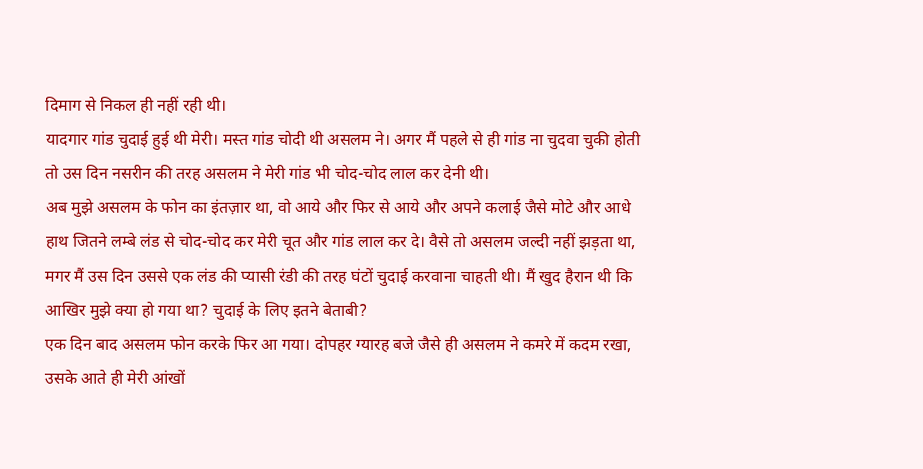दिमाग से निकल ही नहीं रही थी।
यादगार गांड चुदाई हुई थी मेरी। मस्त गांड चोदी थी असलम ने। अगर मैं पहले से ही गांड ना चुदवा चुकी होती तो उस दिन नसरीन की तरह असलम ने मेरी गांड भी चोद-चोद लाल कर देनी थी।
अब मुझे असलम के फोन का इंतज़ार था, वो आये और फिर से आये और अपने कलाई जैसे मोटे और आधे हाथ जितने लम्बे लंड से चोद-चोद कर मेरी चूत और गांड लाल कर दे। वैसे तो असलम जल्दी नहीं झड़ता था, मगर मैं उस दिन उससे एक लंड की प्यासी रंडी की तरह घंटों चुदाई करवाना चाहती थी। मैं खुद हैरान थी कि आखिर मुझे क्या हो गया था? चुदाई के लिए इतने बेताबी?
एक दिन बाद असलम फोन करके फिर आ गया। दोपहर ग्यारह बजे जैसे ही असलम ने कमरे में कदम रखा, उसके आते ही मेरी आंखों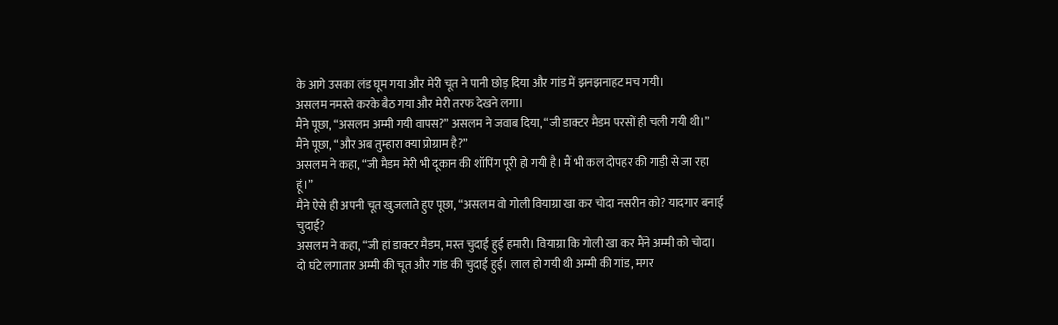के आगे उसका लंड घूम गया और मेरी चूत ने पानी छोड़ दिया और गांड में झनझनाहट मच गयी।
असलम नमस्ते करके बैठ गया और मेरी तरफ देखने लगा।
मैंने पूछा, “असलम अम्मी गयी वापस?” असलम ने जवाब दिया, “जी डाक्टर मैडम परसों ही चली गयी थी।”
मैंने पूछा, “और अब तुम्हारा क्या प्रोग्राम है?”
असलम ने कहा, “जी मैडम मेरी भी दूकान की शॉपिंग पूरी हो गयी है। मैं भी कल दोपहर की गाड़ी से जा रहा हूं।”
मैने ऐसे ही अपनी चूत खुजलाते हुए पूछा, “असलम वो गोली वियाग्रा खा कर चोदा नसरीन को? यादगार बनाई चुदाई?
असलम ने कहा, “जी हां डाक्टर मैडम, मस्त चुदाई हुई हमारी। वियाग्रा कि गोली खा कर मैंने अम्मी को चोदा। दो घंटे लगातार अम्मी की चूत और गांड की चुदाई हुई। लाल हो गयी थी अम्मी की गांड, मगर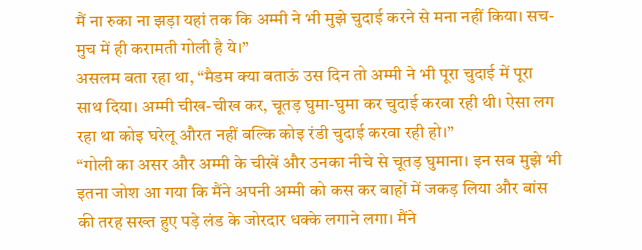मैं ना रुका ना झड़ा यहां तक कि अम्मी ने भी मुझे चुदाई करने से मना नहीं किया। सच-मुच में ही करामती गोली है ये।”
असलम बता रहा था, “मैडम क्या बताऊं उस दिन तो अम्मी ने भी पूरा चुदाई में पूरा साथ दिया। अम्मी चीख-चीख कर, चूतड़ घुमा-घुमा कर चुदाई करवा रही थी। ऐसा लग रहा था कोइ घरेलू औरत नहीं बल्कि कोइ रंडी चुदाई करवा रही हो।”
“गोली का असर और अम्मी के चीखें और उनका नीचे से चूतड़ घुमाना। इन सब मुझे भी इतना जोश आ गया कि मैंने अपनी अम्मी को कस कर बाहों में जकड़ लिया और बांस की तरह सख्त हुए पड़े लंड के जोरदार धक्के लगाने लगा। मैंने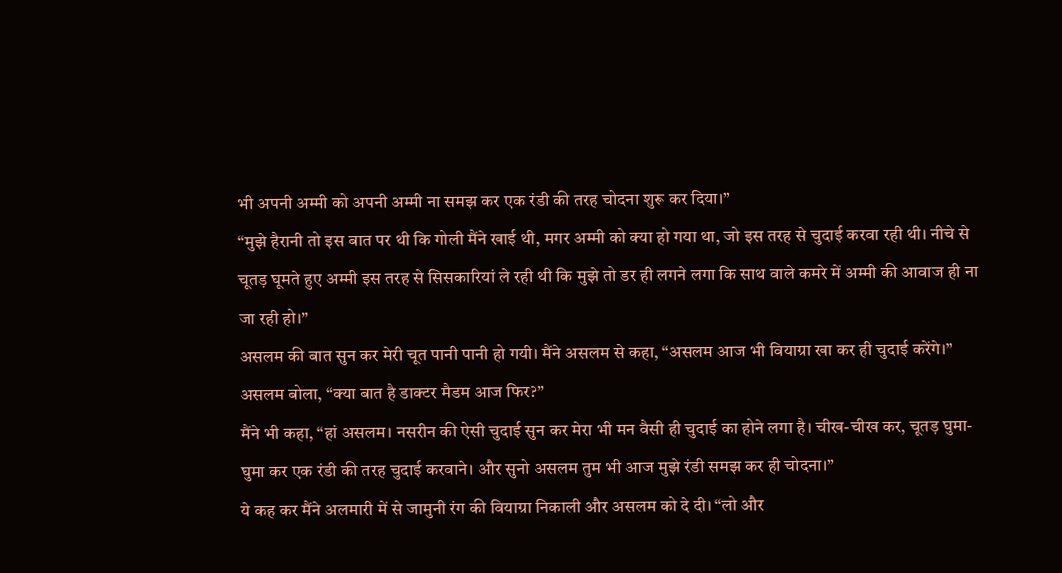भी अपनी अम्मी को अपनी अम्मी ना समझ कर एक रंडी की तरह चोदना शुरू कर दिया।”
“मुझे हैरानी तो इस बात पर थी कि गोली मैंने खाई थी, मगर अम्मी को क्या हो गया था, जो इस तरह से चुदाई करवा रही थी। नीचे से चूतड़ घूमते हुए अम्मी इस तरह से सिसकारियां ले रही थी कि मुझे तो डर ही लगने लगा कि साथ वाले कमरे में अम्मी की आवाज ही ना जा रही हो।”
असलम की बात सुन कर मेरी चूत पानी पानी हो गयी। मैंने असलम से कहा, “असलम आज भी वियाग्रा खा कर ही चुदाई करेंगे।”
असलम बोला, “क्या बात है डाक्टर मैडम आज फिर?”
मैंने भी कहा, “हां असलम। नसरीन की ऐसी चुदाई सुन कर मेरा भी मन वैसी ही चुदाई का होने लगा है। चीख-चीख कर, चूतड़ घुमा-घुमा कर एक रंडी की तरह चुदाई करवाने। और सुनो असलम तुम भी आज मुझे रंडी समझ कर ही चोदना।”
ये कह कर मैंने अलमारी में से जामुनी रंग की वियाग्रा निकाली और असलम को दे दी। “लो और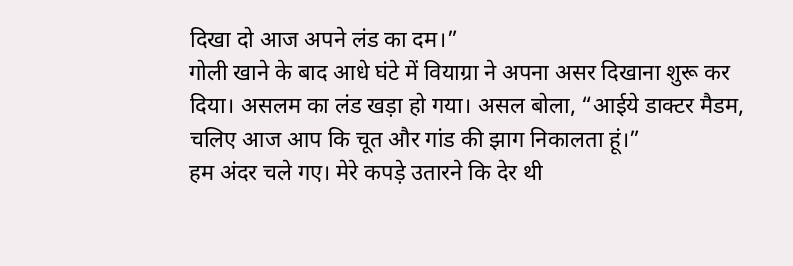दिखा दो आज अपने लंड का दम।”
गोली खाने के बाद आधे घंटे में वियाग्रा ने अपना असर दिखाना शुरू कर दिया। असलम का लंड खड़ा हो गया। असल बोला, “आईये डाक्टर मैडम, चलिए आज आप कि चूत और गांड की झाग निकालता हूं।”
हम अंदर चले गए। मेरे कपड़े उतारने कि देर थी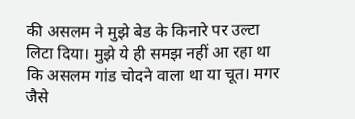की असलम ने मुझे बेड के किनारे पर उल्टा लिटा दिया। मुझे ये ही समझ नहीं आ रहा था कि असलम गांड चोदने वाला था या चूत। मगर जैसे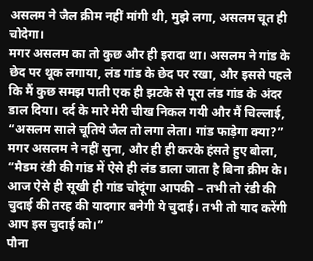असलम ने जैल क्रीम नहीं मांगी थी, मुझे लगा, असलम चूत ही चोदेगा।
मगर असलम का तो कुछ और ही इरादा था। असलम ने गांड के छेद पर थूक लगाया, लंड गांड के छेद पर रखा, और इससे पहले कि मैं कुछ समझ पाती एक ही झटके से पूरा लंड गांड के अंदर डाल दिया। दर्द के मारे मेरी चीख निकल गयी और मैं चिल्लाई, “असलम साले चूतिये जैल तो लगा लेता। गांड फाड़ेगा क्या?”
मगर असलम ने नहीं सुना, और ही ही करके हंसते हुए बोला, “मैडम रंडी की गांड में ऐसे ही लंड डाला जाता है बिना क्रीम के। आज ऐसे ही सूखी ही गांड चोदूंगा आपकी – तभी तो रंडी की चुदाई की तरह की यादगार बनेगी ये चुदाई। तभी तो याद करेंगी आप इस चुदाई को।”
पौना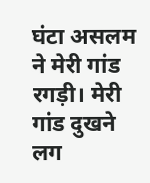घंटा असलम ने मेरी गांड रगड़ी। मेरी गांड दुखने लग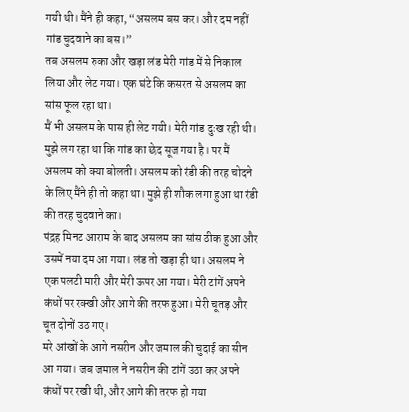गयी थी। मैंने ही कहा, “असलम बस कर। और दम नहीं गांड चुदवाने का बस।”
तब असलम रुका और खड़ा लंड मेरी गांड में से निकाल लिया और लेट गया। एक घंटे कि कसरत से असलम का सांस फूल रहा था।
मैं भी असलम के पास ही लेट गयी। मेरी गांड दुःख रही थी। मुझे लग रहा था कि गांड का छेद सूज गया है। पर मैं असलम को क्या बोलती। असलम को रंडी की तरह चोदने के लिए मैंने ही तो कहा था। मुझे ही शौक लगा हुआ था रंडी की तरह चुदवाने का।
पंद्रह मिनट आराम के बाद असलम का सांस ठीक हुआ और उसमें नया दम आ गया। लंड तो खड़ा ही था। असलम ने एक पलटी मारी और मेरी ऊपर आ गया। मेरी टांगें अपने कंधों पर रक्खी और आगे की तरफ हुआ। मेरी चूतड़ और चूत दोनों उठ गए।
मरे आंखों के आगे नसरीन और जमाल की चुदाई का सीन आ गया। जब जमाल ने नसरीन की टांगें उठा कर अपने कंधों पर रखी थी, और आगे की तरफ हो गया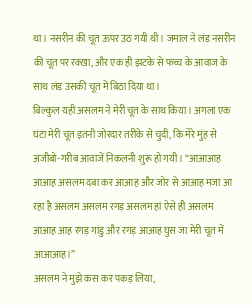था। नसरीन की चूत ऊपर उठ गयी थी। जमाल ने लंड नसरीन की चूत पर रक्खा, और एक ही झटके से फच्च के आवाज के साथ लंड उसकी चूत में बिठा दिया था।
बिल्कुल यही असलम ने मेरी चूत के साथ किया। अगला एक घंटा मेरी चूत इतनी जोरदार तरीके से चुदी, कि मेरे मुंह से अजीबो-गरीब आवाजें निकलनी शुरू हो गयी। “आआआह आआह असलम दबा कर आआह और जोर से आआह मजा आ रहा है असलम असलम रगड़ असलम हां ऐसे ही असलम आआह आह रगड़ गांडु और रगड़ आआह घुस जा मेरी चूत में आआआह।”
असलम ने मुझे कस कर पकड़ लिया,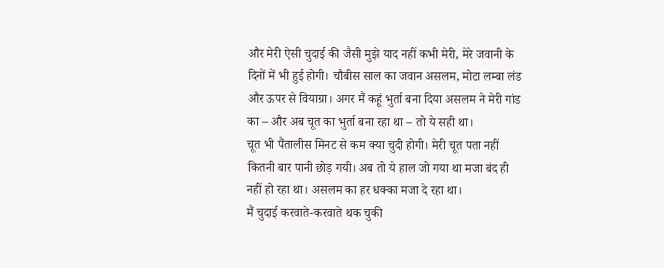और मेरी ऐसी चुदाई की जैसी मुझे याद नहीं कभी मेरी, मेरे जवानी के दिनों में भी हुई होगी। चौबीस साल का जवान असलम, मोटा लम्बा लंड और ऊपर से वियाग्रा। अगर मैं कहूं भुर्ता बना दिया असलम ने मेरी गांड का – और अब चूत का भुर्ता बना रहा था – तो ये सही था।
चूत भी पैंतालीस मिनट से कम क्या चुदी होगी। मेरी चूत पता नहीं कितनी बार पानी छोड़ गयी। अब तो ये हाल जो गया था मजा बंद ही नहीं हो रहा था। असलम का हर धक्का मजा दे रहा था।
मैं चुदाई करवाते-करवाते थक चुकी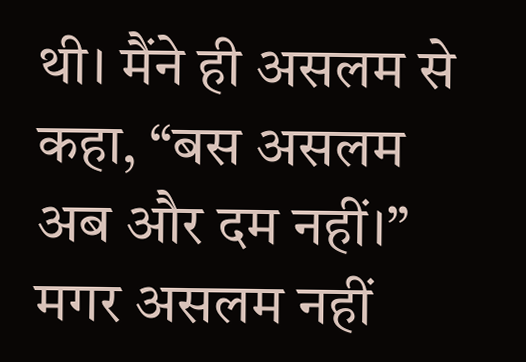थी। मैंने ही असलम से कहा, “बस असलम अब और दम नहीं।” मगर असलम नहीं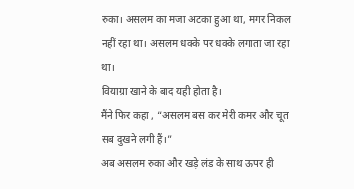रुका। असलम का मजा अटका हुआ था, मगर निकल नहीं रहा था। असलम धक्के पर धक्के लगाता जा रहा था।
वियाग्रा खाने के बाद यही होता है।
मैंने फिर कहा , “असलम बस कर मेरी कमर और चूत सब दुखने लगी हैं।”
अब असलम रुका और खड़े लंड के साथ ऊपर ही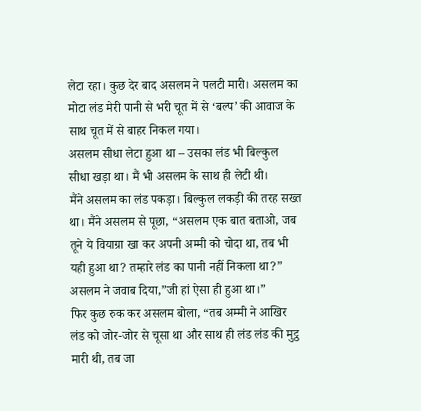लेटा रहा। कुछ देर बाद असलम ने पलटी मारी। असलम का मोटा लंड मेरी पानी से भरी चूत में से ‘बल्प’ की आवाज के साथ चूत में से बाहर निकल गया।
असलम सीधा लेटा हुआ था – उसका लंड भी बिल्कुल सीधा खड़ा था। मैं भी असलम के साथ ही लेटी थी।
मैंने असलम का लंड पकड़ा। बिल्कुल लकड़ी की तरह सख्त था। मैंने असलम से पूछा, “असलम एक बात बताओ, जब तूने ये वियाग्रा खा कर अपनी अम्मी को चोदा था, तब भी यही हुआ था? तम्हारे लंड का पानी नहीं निकला था?”
असलम ने जवाब दिया,”जी हां ऐसा ही हुआ था।”
फिर कुछ रुक कर असलम बोला, “तब अम्मी ने आखिर लंड को जोर-जोर से चूसा था और साथ ही लंड लंड की मुट्ठ मारी थी, तब जा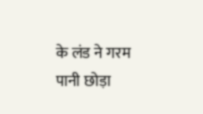के लंड ने गरम पानी छोड़ा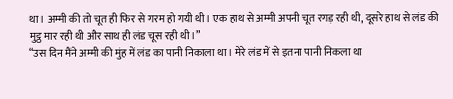था। अम्मी की तो चूत ही फिर से गरम हो गयी थी। एक हाथ से अम्मी अपनी चूत रगड़ रही थी, दूसरे हाथ से लंड की मुट्ठ मार रही थी और साथ ही लंड चूस रही थी।”
“उस दिन मैंने अम्मी की मुंह में लंड का पानी निकाला था। मेरे लंड में से इतना पानी निकला था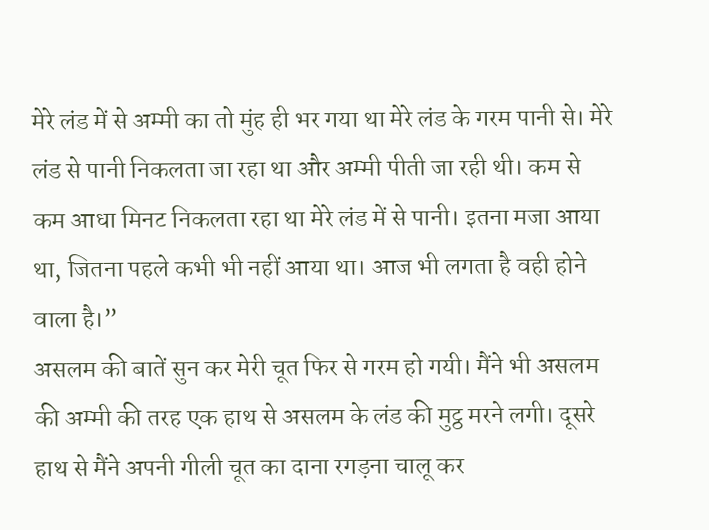मेरे लंड में से अम्मी का तो मुंह ही भर गया था मेरे लंड के गरम पानी से। मेरे लंड से पानी निकलता जा रहा था और अम्मी पीती जा रही थी। कम से कम आधा मिनट निकलता रहा था मेरे लंड में से पानी। इतना मजा आया था, जितना पहले कभी भी नहीं आया था। आज भी लगता है वही होने वाला है।”
असलम की बातें सुन कर मेरी चूत फिर से गरम हो गयी। मैंने भी असलम की अम्मी की तरह एक हाथ से असलम के लंड की मुट्ठ मरने लगी। दूसरे हाथ से मैंने अपनी गीली चूत का दाना रगड़ना चालू कर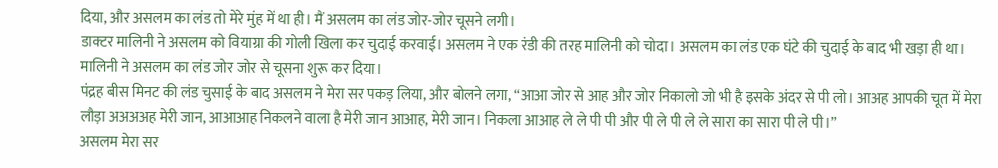दिया, और असलम का लंड तो मेरे मुंह में था ही। मैं असलम का लंड जोर-जोर चूसने लगी।
डाक्टर मालिनी ने असलम को वियाग्रा की गोली खिला कर चुदाई करवाई। असलम ने एक रंडी की तरह मालिनी को चोदा। असलम का लंड एक घंटे की चुदाई के बाद भी खड़ा ही था। मालिनी ने असलम का लंड जोर जोर से चूसना शुरू कर दिया।
पंद्रह बीस मिनट की लंड चुसाई के बाद असलम ने मेरा सर पकड़ लिया, और बोलने लगा, “आआ जोर से आह और जोर निकालो जो भी है इसके अंदर से पी लो। आअह आपकी चूत में मेरा लौड़ा अअअअह मेरी जान, आआआह निकलने वाला है मेरी जान आआह, मेरी जान। निकला आआह ले ले पी पी और पी ले पी ले ले सारा का सारा पी ले पी।”
असलम मेरा सर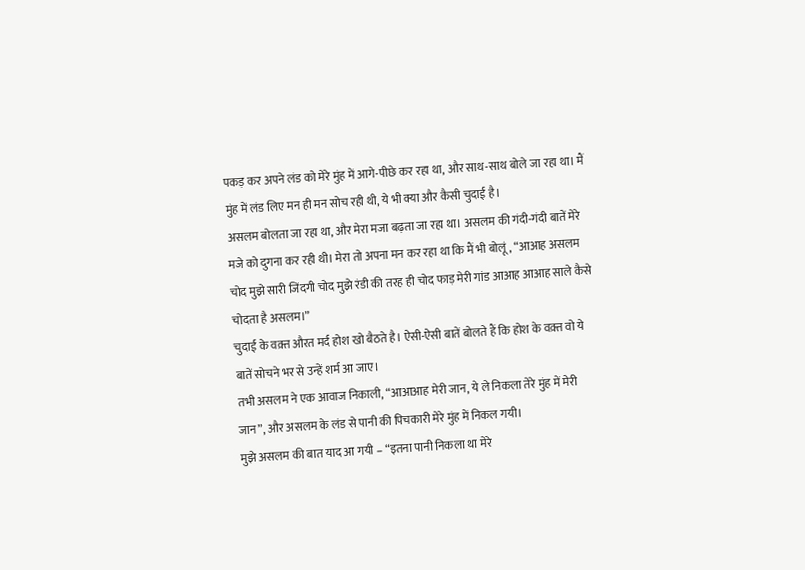पकड़ कर अपने लंड को मेरे मुंह में आगे-पीछे कर रहा था, और साथ-साथ बोले जा रहा था। मैं मुंह में लंड लिए मन ही मन सोच रही थी, ये भी क्या और कैसी चुदाई है।
असलम बोलता जा रहा था, और मेरा मजा बढ़ता जा रहा था। असलम की गंदी-गंदी बातें मेरे मजे को दुगना कर रही थी। मेरा तो अपना मन कर रहा था कि मैं भी बोलूं, “आआह असलम चोद मुझे सारी जिंदगी चोद मुझे रंडी की तरह ही चोद फाड़ मेरी गांड आआह आआह साले कैसे चोदता है असलम।”
चुदाई के वक़्त औरत मर्द होश खो बैठते है। ऐसी-ऐसी बातें बोलते हैं कि होश के वक़्त वो ये बातें सोचने भर से उन्हें शर्म आ जाए।
तभी असलम ने एक आवाज निकाली, “आआआह मेरी जान, ये ले निकला तेरे मुंह में मेरी जान”, और असलम के लंड से पानी की पिचकारी मेरे मुंह में निकल गयी।
मुझे असलम की बात याद आ गयी – “इतना पानी निकला था मेरे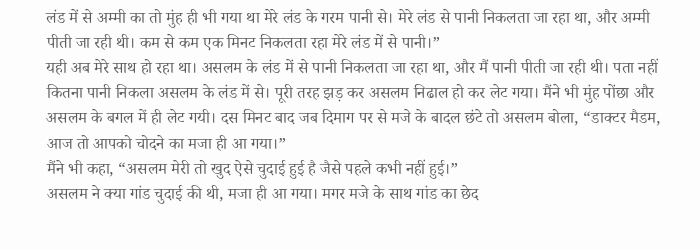लंड में से अम्मी का तो मुंह ही भी गया था मेरे लंड के गरम पानी से। मेरे लंड से पानी निकलता जा रहा था, और अम्मी पीती जा रही थी। कम से कम एक मिनट निकलता रहा मेरे लंड में से पानी।”
यही अब मेरे साथ हो रहा था। असलम के लंड में से पानी निकलता जा रहा था, और मैं पानी पीती जा रही थी। पता नहीं कितना पानी निकला असलम के लंड में से। पूरी तरह झड़ कर असलम निढाल हो कर लेट गया। मैंने भी मुंह पोंछा और असलम के बगल में ही लेट गयी। दस मिनट बाद जब दिमाग पर से मजे के बादल छंटे तो असलम बोला, “डाक्टर मैडम, आज तो आपको चोदने का मजा ही आ गया।”
मैंने भी कहा, “असलम मेरी तो खुद ऐसे चुदाई हुई है जैसे पहले कभी नहीं हुई।”
असलम ने क्या गांड चुदाई की थी, मजा ही आ गया। मगर मजे के साथ गांड का छेद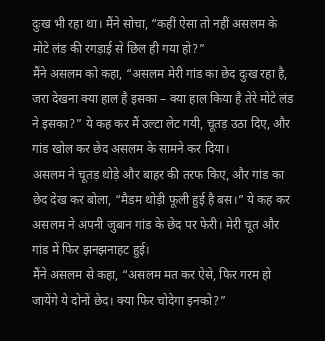दुःख भी रहा था। मैंने सोचा, “कहीं ऐसा तो नहीं असलम के मोटे लंड की रगड़ाई से छिल ही गया हो?”
मैंने असलम को कहा, “असलम मेरी गांड का छेद दुःख रहा है, जरा देखना क्या हाल है इसका – क्या हाल किया है तेरे मोटे लंड ने इसका?” ये कह कर मैं उल्टा लेट गयी, चूतड़ उठा दिए, और गांड खोल कर छेद असलम के सामने कर दिया।
असलम ने चूतड़ थोड़े और बाहर की तरफ किए, और गांड का छेद देख कर बोला, “मैडम थोड़ी फूली हुई है बस।” ये कह कर असलम ने अपनी जुबान गांड के छेद पर फेरी। मेरी चूत और गांड में फिर झनझनाहट हुई।
मैंने असलम से कहा, “असलम मत कर ऐसे, फिर गरम हो जायेंगे ये दोनों छेद। क्या फिर चोदेगा इनको?”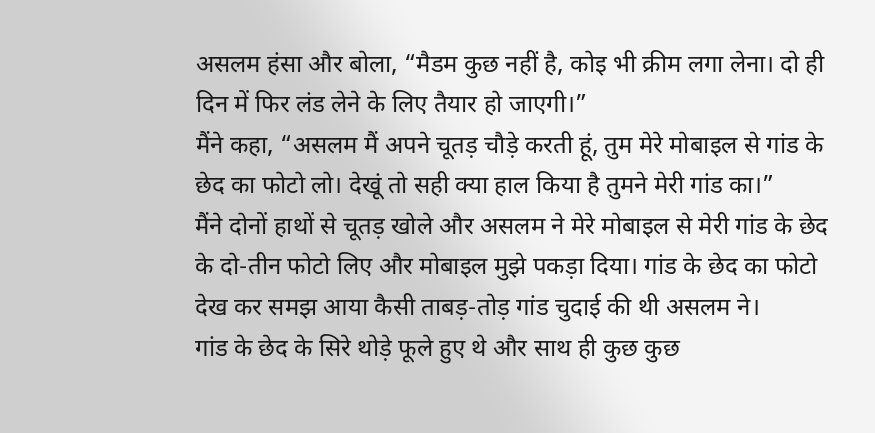असलम हंसा और बोला, “मैडम कुछ नहीं है, कोइ भी क्रीम लगा लेना। दो ही दिन में फिर लंड लेने के लिए तैयार हो जाएगी।”
मैंने कहा, “असलम मैं अपने चूतड़ चौड़े करती हूं, तुम मेरे मोबाइल से गांड के छेद का फोटो लो। देखूं तो सही क्या हाल किया है तुमने मेरी गांड का।”
मैंने दोनों हाथों से चूतड़ खोले और असलम ने मेरे मोबाइल से मेरी गांड के छेद के दो-तीन फोटो लिए और मोबाइल मुझे पकड़ा दिया। गांड के छेद का फोटो देख कर समझ आया कैसी ताबड़-तोड़ गांड चुदाई की थी असलम ने।
गांड के छेद के सिरे थोड़े फूले हुए थे और साथ ही कुछ कुछ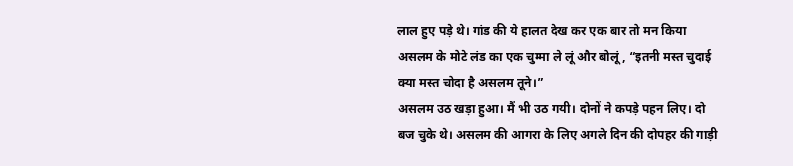लाल हुए पड़े थे। गांड की ये हालत देख कर एक बार तो मन किया असलम के मोटे लंड का एक चुम्मा ले लूं और बोलूं, “इतनी मस्त चुदाई क्या मस्त चोदा है असलम तूने।”
असलम उठ खड़ा हुआ। मैं भी उठ गयी। दोनों ने कपड़े पहन लिए। दो बज चुके थे। असलम की आगरा के लिए अगले दिन की दोपहर की गाड़ी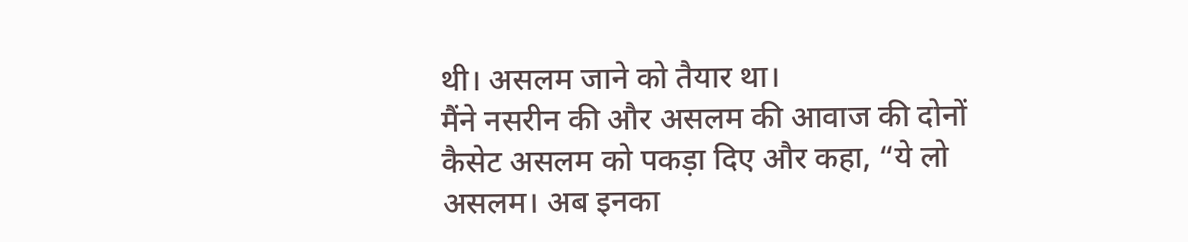थी। असलम जाने को तैयार था।
मैंने नसरीन की और असलम की आवाज की दोनों कैसेट असलम को पकड़ा दिए और कहा, “ये लो असलम। अब इनका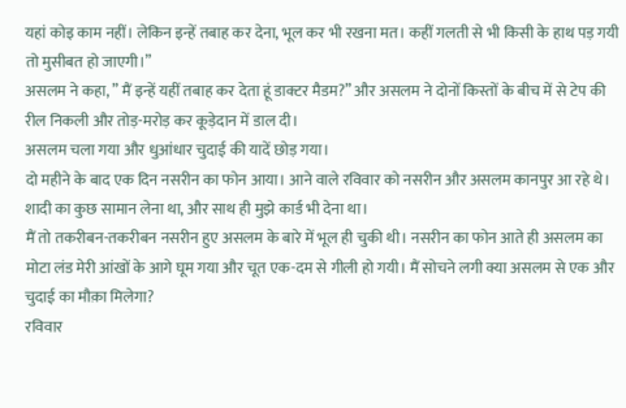यहां कोइ काम नहीं। लेकिन इन्हें तबाह कर देना, भूल कर भी रखना मत। कहीं गलती से भी किसी के हाथ पड़ गयी तो मुसीबत हो जाएगी।”
असलम ने कहा, ” मैं इन्हें यहीं तबाह कर देता हूं डाक्टर मैडम?” और असलम ने दोनों किस्तों के बीच में से टेप की रील निकली और तोड़-मरोड़ कर कूड़ेदान में डाल दी।
असलम चला गया और धुआंधार चुदाई की यादें छोड़ गया।
दो महीने के बाद एक दिन नसरीन का फोन आया। आने वाले रविवार को नसरीन और असलम कानपुर आ रहे थे। शादी का कुछ सामान लेना था, और साथ ही मुझे कार्ड भी देना था।
मैं तो तकरीबन-तकरीबन नसरीन हुए असलम के बारे में भूल ही चुकी थी। नसरीन का फोन आते ही असलम का मोटा लंड मेरी आंखों के आगे घूम गया और चूत एक-दम से गीली हो गयी। मैं सोचने लगी क्या असलम से एक और चुदाई का मौक़ा मिलेगा?
रविवार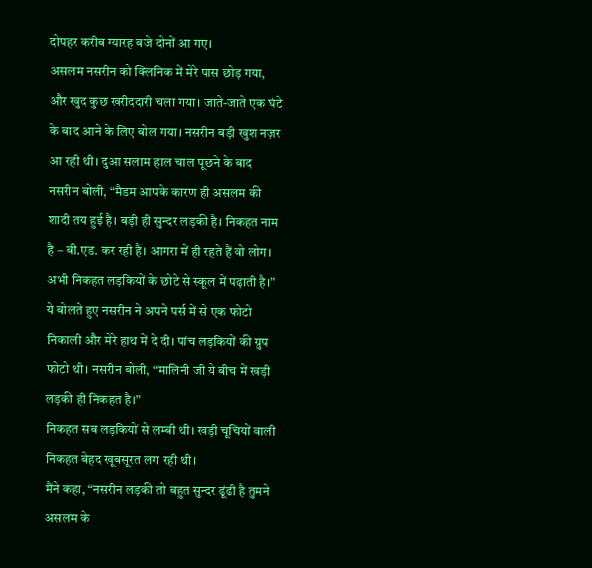दोपहर करीब ग्यारह बजे दोनों आ गए।
असलम नसरीन को क्लिनिक में मेरे पास छोड़ गया, और खुद कुछ खरीददारी चला गया। जाते-जाते एक घंटे के बाद आने के लिए बोल गया। नसरीन बड़ी खुश नज़र आ रही थी। दुआ सलाम हाल चाल पूछने के बाद नसरीन बोली, “मैडम आपके कारण ही असलम की शादी तय हुई है। बड़ी ही सुन्दर लड़की है। निकहत नाम है – बी.एड. कर रही है। आगरा में ही रहते हैं वो लोग। अभी निकहत लड़कियों के छोटे से स्कूल में पढ़ाती है।”
ये बोलते हुए नसरीन ने अपने पर्स में से एक फोटो निकाली और मेरे हाथ में दे दी। पांच लड़कियों की ग्रुप फोटो थी। नसरीन बोली, “मालिनी जी ये बीच में खड़ी लड़की ही निकहत है।”
निकहत सब लड़कियों से लम्बी थी। खड़ी चूचियों वाली निकहत बेहद खूबसूरत लग रही थी।
मैंने कहा, “नसरीन लड़की तो बहुत सुन्दर ढूंढी है तुमने असलम के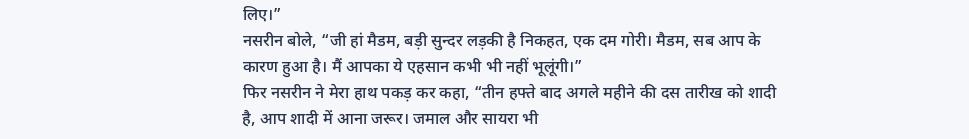लिए।”
नसरीन बोले, “जी हां मैडम, बड़ी सुन्दर लड़की है निकहत, एक दम गोरी। मैडम, सब आप के कारण हुआ है। मैं आपका ये एहसान कभी भी नहीं भूलूंगी।”
फिर नसरीन ने मेरा हाथ पकड़ कर कहा, “तीन हफ्ते बाद अगले महीने की दस तारीख को शादी है, आप शादी में आना जरूर। जमाल और सायरा भी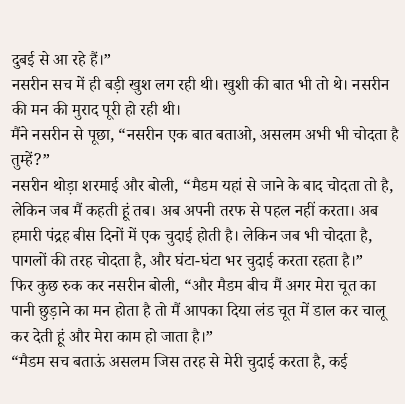दुबई से आ रहे हैं।”
नसरीन सच में ही बड़ी खुश लग रही थी। खुशी की बात भी तो थे। नसरीन की मन की मुराद पूरी हो रही थी।
मैंने नसरीन से पूछा, “नसरीन एक बात बताओ, असलम अभी भी चोदता है तुम्हें?”
नसरीन थोड़ा शरमाई और बोली, “मैडम यहां से जाने के बाद चोदता तो है, लेकिन जब मैं कहती हूं तब। अब अपनी तरफ से पहल नहीं करता। अब हमारी पंद्रह बीस दिनों में एक चुदाई होती है। लेकिन जब भी चोदता है, पागलों की तरह चोदता है, और घंटा-घंटा भर चुदाई करता रहता है।”
फिर कुछ रुक कर नसरीन बोली, “और मैडम बीच मैं अगर मेरा चूत का पानी छुड़ाने का मन होता है तो मैं आपका दिया लंड चूत में डाल कर चालू कर देती हूं और मेरा काम हो जाता है।”
“मैडम सच बताऊं असलम जिस तरह से मेरी चुदाई करता है, कई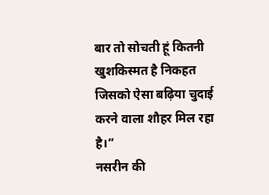बार तो सोचती हूं कितनी खुशकिस्मत है निकहत जिसको ऐसा बढ़िया चुदाई करने वाला शौहर मिल रहा है।”
नसरीन की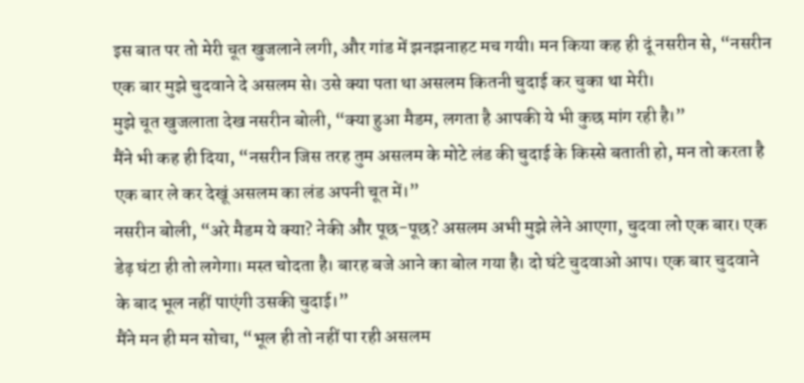इस बात पर तो मेरी चूत खुजलाने लगी, और गांड में झनझनाहट मच गयी। मन किया कह ही दूं नसरीन से, “नसरीन एक बार मुझे चुदवाने दे असलम से। उसे क्या पता था असलम कितनी चुदाई कर चुका था मेरी।
मुझे चूत खुजलाता देख नसरीन बोली, “क्या हुआ मैडम, लगता है आपकी ये भी कुछ मांग रही है।”
मैंने भी कह ही दिया, “नसरीन जिस तरह तुम असलम के मोटे लंड की चुदाई के किस्से बताती हो, मन तो करता है एक बार ले कर देखूं असलम का लंड अपनी चूत में।”
नसरीन बोली, “अरे मैडम ये क्या? नेकी और पूछ-पूछ? असलम अभी मुझे लेने आएगा, चुदवा लो एक बार। एक डेढ़ घंटा ही तो लगेगा। मस्त चोदता है। बारह बजे आने का बोल गया है। दो घंटे चुदवाओ आप। एक बार चुदवाने के बाद भूल नहीं पाएंगी उसकी चुदाई।”
मैंने मन ही मन सोचा, “भूल ही तो नहीं पा रही असलम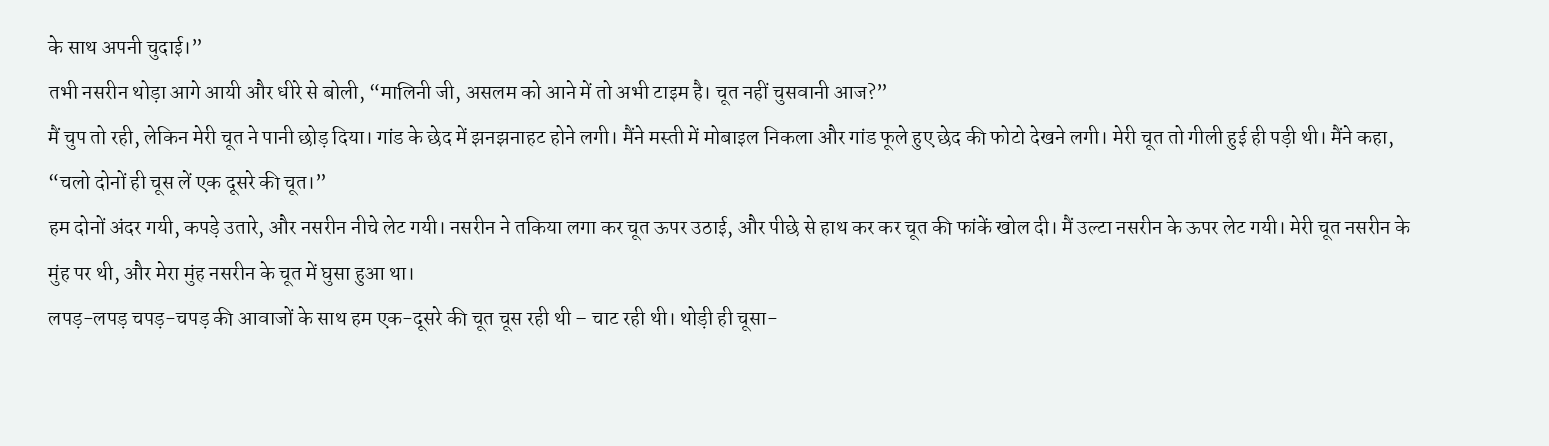के साथ अपनी चुदाई।”
तभी नसरीन थोड़ा आगे आयी और धीरे से बोली, “मालिनी जी, असलम को आने में तो अभी टाइम है। चूत नहीं चुसवानी आज?”
मैं चुप तो रही, लेकिन मेरी चूत ने पानी छोड़ दिया। गांड के छेद में झनझनाहट होने लगी। मैंने मस्ती में मोबाइल निकला और गांड फूले हुए छेद की फोटो देखने लगी। मेरी चूत तो गीली हुई ही पड़ी थी। मैंने कहा, “चलो दोनों ही चूस लें एक दूसरे की चूत।”
हम दोनों अंदर गयी, कपड़े उतारे, और नसरीन नीचे लेट गयी। नसरीन ने तकिया लगा कर चूत ऊपर उठाई, और पीछे से हाथ कर कर चूत की फांकें खोल दी। मैं उल्टा नसरीन के ऊपर लेट गयी। मेरी चूत नसरीन के मुंह पर थी, और मेरा मुंह नसरीन के चूत में घुसा हुआ था।
लपड़-लपड़ चपड़-चपड़ की आवाजों के साथ हम एक-दूसरे की चूत चूस रही थी – चाट रही थी। थोड़ी ही चूसा-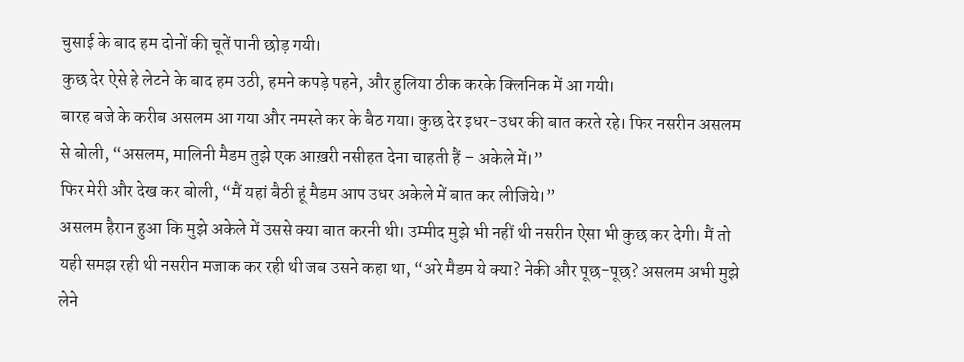चुसाई के बाद हम दोनों की चूतें पानी छोड़ गयी।
कुछ देर ऐसे हे लेटने के बाद हम उठी, हमने कपड़े पहने, और हुलिया ठीक करके क्लिनिक में आ गयी।
बारह बजे के करीब असलम आ गया और नमस्ते कर के बैठ गया। कुछ देर इधर-उधर की बात करते रहे। फिर नसरीन असलम से बोली, “असलम, मालिनी मैडम तुझे एक आख़री नसीहत देना चाहती हैं – अकेले में।”
फिर मेरी और देख कर बोली, “मैं यहां बैठी हूं मैडम आप उधर अकेले में बात कर लीजिये।”
असलम हैरान हुआ कि मुझे अकेले में उससे क्या बात करनी थी। उम्मीद मुझे भी नहीं थी नसरीन ऐसा भी कुछ कर देगी। मैं तो यही समझ रही थी नसरीन मजाक कर रही थी जब उसने कहा था, “अरे मैडम ये क्या? नेकी और पूछ-पूछ? असलम अभी मुझे लेने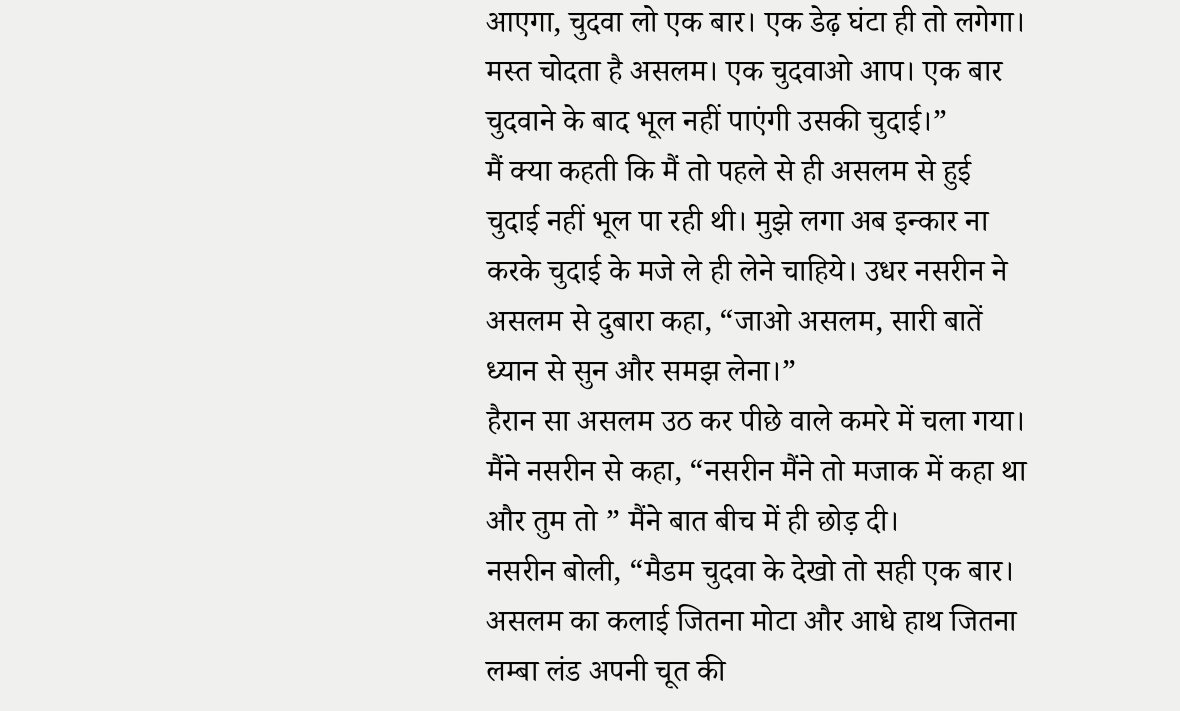आएगा, चुदवा लो एक बार। एक डेढ़ घंटा ही तो लगेगा। मस्त चोदता है असलम। एक चुदवाओ आप। एक बार चुदवाने के बाद भूल नहीं पाएंगी उसकी चुदाई।”
मैं क्या कहती कि मैं तो पहले से ही असलम से हुई चुदाई नहीं भूल पा रही थी। मुझे लगा अब इन्कार ना करके चुदाई के मजे ले ही लेने चाहिये। उधर नसरीन ने असलम से दुबारा कहा, “जाओ असलम, सारी बातें ध्यान से सुन और समझ लेना।”
हैरान सा असलम उठ कर पीछे वाले कमरे में चला गया।
मैंने नसरीन से कहा, “नसरीन मैंने तो मजाक में कहा था और तुम तो ” मैंने बात बीच में ही छोड़ दी।
नसरीन बोली, “मैडम चुदवा के देखो तो सही एक बार। असलम का कलाई जितना मोटा और आधे हाथ जितना लम्बा लंड अपनी चूत की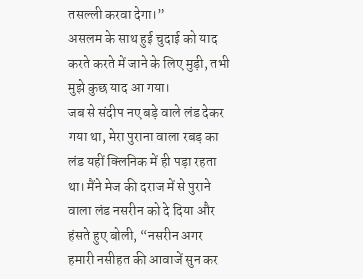तसल्ली करवा देगा।”
असलम के साथ हुई चुदाई को याद करते करते में जाने के लिए मुड़ी, तभी मुझे कुछ याद आ गया।
जब से संदीप नए बड़े वाले लंड देकर गया था, मेरा पुराना वाला रबड़ का लंड यहीं क्लिनिक में ही पड़ा रहता था। मैंने मेज की दराज में से पुराने वाला लंड नसरीन को दे दिया और हंसते हुए बोली, “नसरीन अगर हमारी नसीहत की आवाजें सुन कर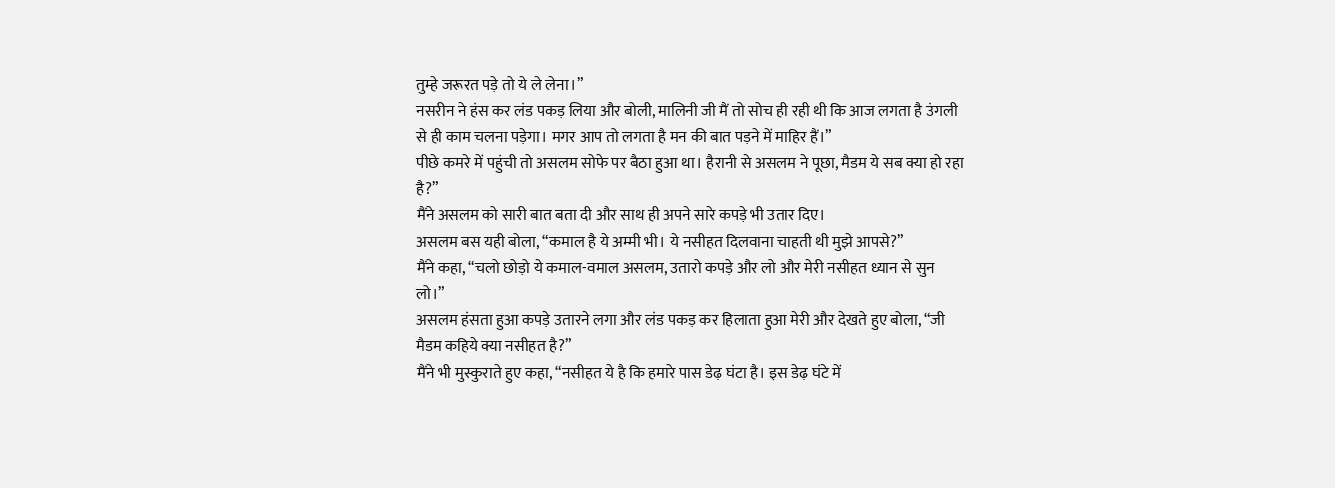तुम्हे जरूरत पड़े तो ये ले लेना।”
नसरीन ने हंस कर लंड पकड़ लिया और बोली, मालिनी जी मैं तो सोच ही रही थी कि आज लगता है उंगली से ही काम चलना पड़ेगा। मगर आप तो लगता है मन की बात पड़ने में माहिर हैं।”
पीछे कमरे में पहुंची तो असलम सोफे पर बैठा हुआ था। हैरानी से असलम ने पूछा, मैडम ये सब क्या हो रहा है?”
मैंने असलम को सारी बात बता दी और साथ ही अपने सारे कपड़े भी उतार दिए।
असलम बस यही बोला, “कमाल है ये अम्मी भी। ये नसीहत दिलवाना चाहती थी मुझे आपसे?”
मैंने कहा, “चलो छोड़ो ये कमाल-वमाल असलम, उतारो कपड़े और लो और मेरी नसीहत ध्यान से सुन लो।”
असलम हंसता हुआ कपड़े उतारने लगा और लंड पकड़ कर हिलाता हुआ मेरी और देखते हुए बोला, “जी मैडम कहिये क्या नसीहत है?”
मैंने भी मुस्कुराते हुए कहा, “नसीहत ये है कि हमारे पास डेढ़ घंटा है। इस डेढ़ घंटे में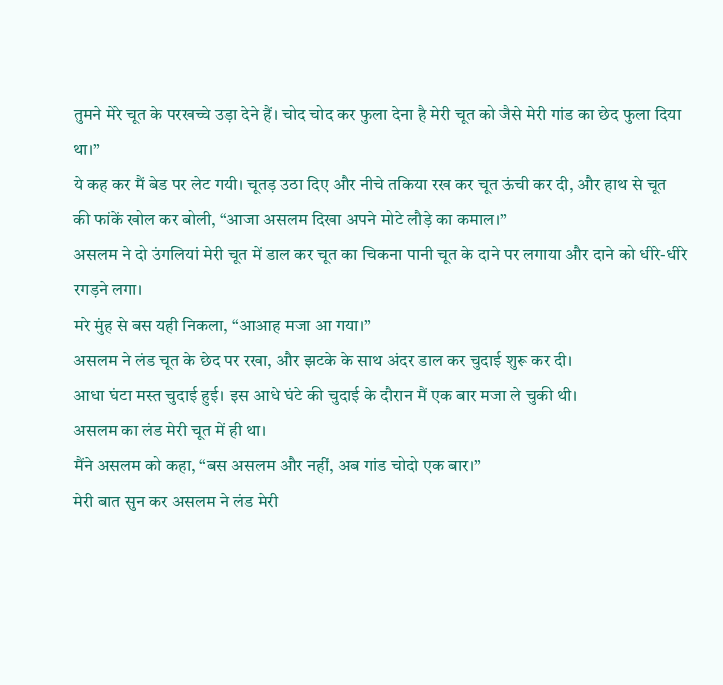तुमने मेरे चूत के परखच्चे उड़ा देने हैं। चोद चोद कर फुला देना है मेरी चूत को जैसे मेरी गांड का छेद फुला दिया था।”
ये कह कर मैं बेड पर लेट गयी। चूतड़ उठा दिए और नीचे तकिया रख कर चूत ऊंची कर दी, और हाथ से चूत की फांकें खोल कर बोली, “आजा असलम दिखा अपने मोटे लौड़े का कमाल।”
असलम ने दो उंगलियां मेरी चूत में डाल कर चूत का चिकना पानी चूत के दाने पर लगाया और दाने को धीरे-धीरे रगड़ने लगा।
मरे मुंह से बस यही निकला, “आआह मजा आ गया।”
असलम ने लंड चूत के छेद पर रखा, और झटके के साथ अंदर डाल कर चुदाई शुरू कर दी।
आधा घंटा मस्त चुदाई हुई। इस आधे घंटे की चुदाई के दौरान मैं एक बार मजा ले चुकी थी।
असलम का लंड मेरी चूत में ही था।
मैंने असलम को कहा, “बस असलम और नहीं, अब गांड चोदो एक बार।”
मेरी बात सुन कर असलम ने लंड मेरी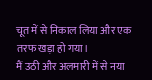चूत में से निकाल लिया और एक तरफ खड़ा हो गया।
मैं उठी और अलमारी में से नया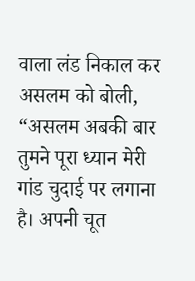वाला लंड निकाल कर असलम को बोली, “असलम अबकी बार तुमने पूरा ध्यान मेरी गांड चुदाई पर लगाना है। अपनी चूत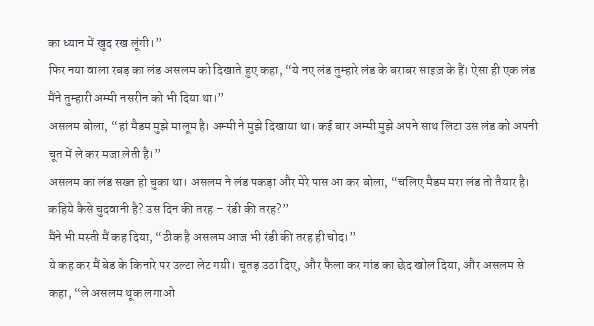का ध्यान में खुद रख लूंगी।”
फिर नया वाला रबड़ का लंड असलम को दिखाते हुए कहा, “ये नए लंड तुम्हारे लंड के बराबर साइज़ के हैं। ऐसा ही एक लंड मैंने तुम्हारी अम्मी नसरीन को भी दिया था।”
असलम बोला, “हां मैडम मुझे मालूम है। अम्मी ने मुझे दिखाया था। कई बार अम्मी मुझे अपने साथ लिटा उस लंड को अपनी चूत में ले कर मजा लेती है।”
असलम का लंड सख्त हो चुका था। असलम ने लंड पकड़ा और मेरे पास आ कर बोला, “चलिए मैडम मरा लंड तो तैयार है। कहिये कैसे चुदवानी है? उस दिन की तरह – रंडी की तरह?”
मैंने भी मस्ती मैं कह दिया, “ठीक है असलम आज भी रंडी की तरह ही चोद।”
ये कह कर मैं बेड के किनारे पर उल्टा लेट गयी। चूतड़ उठा दिए, और फैला कर गांड का छेद खोल दिया, और असलम से कहा, “ले असलम थूक लगाओ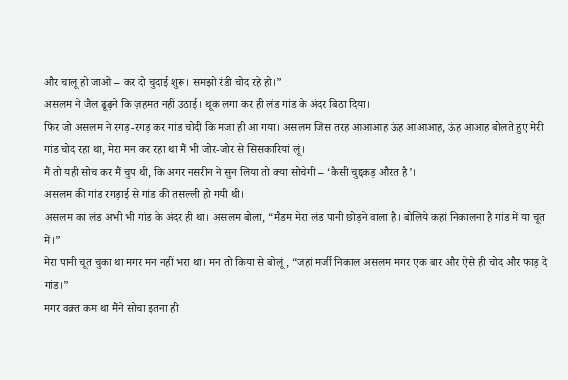और चालू हो जाओ – कर दो चुदाई शुरू। समझो रंडी चोद रहे हो।”
असलम ने जैल ढूढ़ने कि ज़हमत नहीं उठाई। थूक लगा कर ही लंड गांड के अंदर बिठा दिया।
फिर जो असलम ने रगड़-रगड़ कर गांड चोदी कि मजा ही आ गया। असलम जिस तरह आआआह ऊंह आआआह, ऊंह आआह बोलते हुए मेरी गांड चोद रहा था, मेरा मन कर रहा था मैं भी जोर-जोर से सिसकारियां लूं।
मैं तो यही सोच कर मैं चुप थी, कि अगर नसरीन ने सुन लिया तो क्या सोचेगी – ‘कैसी चुद्दकड़ औरत है’।
असलम की गांड रगड़ाई से गांड की तसल्ली हो गयी थी।
असलम का लंड अभी भी गांड के अंदर ही था। असलम बोला, “मैडम मेरा लंड पानी छोड़ने वाला है। बोलिये कहां निकालना है गांड में या चूत में।”
मेरा पानी चूत चुका था मगर मन नहीं भरा था। मन तो किया से बोलूं , “जहां मर्जी निकाल असलम मगर एक बार और ऐसे ही चोद और फाड़ दे गांड।”
मगर वक़्त कम था मैंने सोचा इतना ही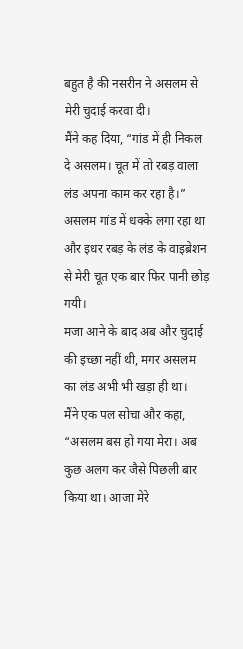बहुत है की नसरीन ने असलम से मेरी चुदाई करवा दी।
मैंने कह दिया, “गांड में ही निकल दे असलम। चूत में तो रबड़ वाला लंड अपना काम कर रहा है।”
असलम गांड में धक्के लगा रहा था और इधर रबड़ के लंड के वाइब्रेशन से मेरी चूत एक बार फिर पानी छोड़ गयी।
मजा आने के बाद अब और चुदाई की इच्छा नहीं थी, मगर असलम का लंड अभी भी खड़ा ही था।
मैंने एक पल सोचा और कहा, “असलम बस हो गया मेरा। अब कुछ अलग कर जैसे पिछली बार किया था। आजा मेरे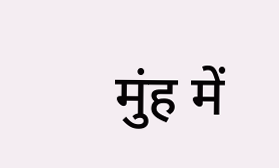मुंह में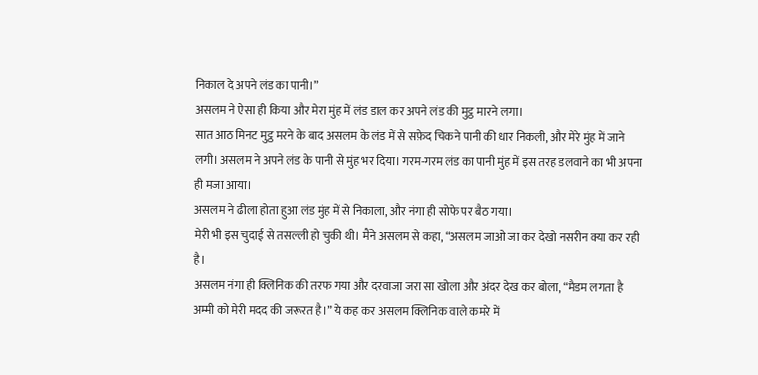निकाल दे अपने लंड का पानी।”
असलम ने ऐसा ही किया और मेरा मुंह में लंड डाल कर अपने लंड की मुट्ठ मारने लगा।
सात आठ मिनट मुट्ठ मरने के बाद असलम के लंड में से सफ़ेद चिकने पानी की धार निकली, और मेरे मुंह में जाने लगी। असलम ने अपने लंड के पानी से मुंह भर दिया। गरम-गरम लंड का पानी मुंह में इस तरह डलवाने का भी अपना ही मजा आया।
असलम ने ढीला होता हुआ लंड मुंह में से निकाला, और नंगा ही सोफे पर बैठ गया।
मेरी भी इस चुदाई से तसल्ली हो चुकी थी। मैंने असलम से कहा, “असलम जाओ जा कर देखो नसरीन क्या कर रही है।
असलम नंगा ही क्लिनिक की तरफ गया और दरवाजा जरा सा खोला और अंदर देख कर बोला, “मैडम लगता है अम्मी को मेरी मदद की जरूरत है।” ये कह कर असलम क्लिनिक वाले कमरे में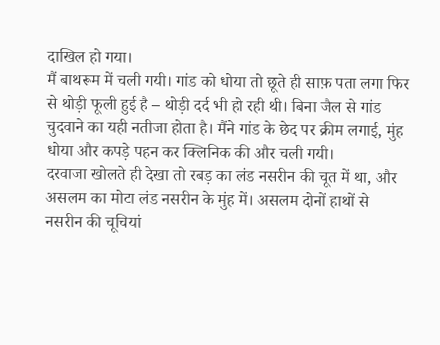दाखिल हो गया।
मैं बाथरूम में चली गयी। गांड को धोया तो छूते ही साफ़ पता लगा फिर से थोड़ी फूली हुई है – थोड़ी दर्द भी हो रही थी। बिना जैल से गांड चुदवाने का यही नतीजा होता है। मैंने गांड के छेद पर क्रीम लगाई, मुंह धोया और कपड़े पहन कर क्लिनिक की और चली गयी।
दरवाजा खोलते ही देखा तो रबड़ का लंड नसरीन की चूत में था, और असलम का मोटा लंड नसरीन के मुंह में। असलम दोनों हाथों से नसरीन की चूचियां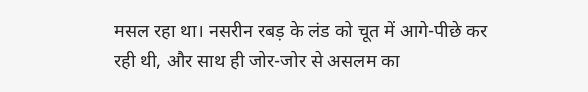मसल रहा था। नसरीन रबड़ के लंड को चूत में आगे-पीछे कर रही थी, और साथ ही जोर-जोर से असलम का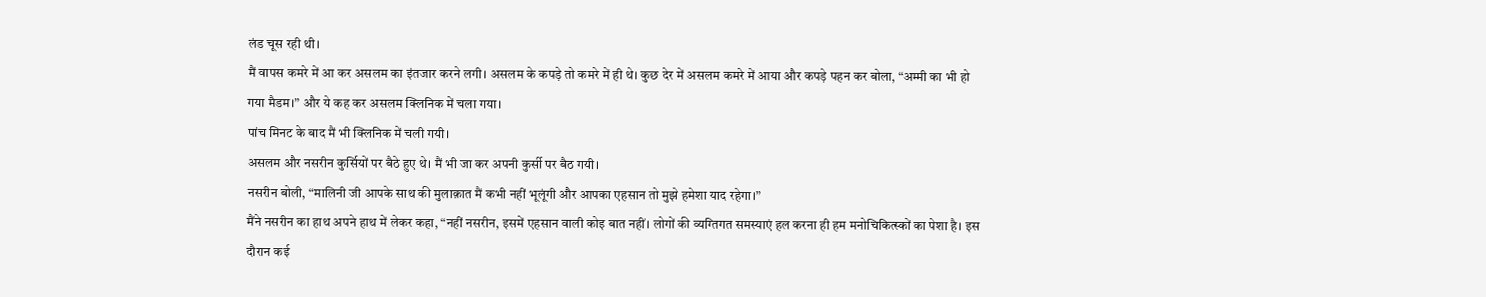लंड चूस रही थी।
मैं वापस कमरे में आ कर असलम का इंतजार करने लगी। असलम के कपड़े तो कमरे में ही थे। कुछ देर में असलम कमरे में आया और कपड़े पहन कर बोला, “अम्मी का भी हो गया मैडम।” और ये कह कर असलम क्लिनिक में चला गया।
पांच मिनट के बाद मैं भी क्लिनिक में चली गयी।
असलम और नसरीन कुर्सियों पर बैठे हुए थे। मैं भी जा कर अपनी कुर्सी पर बैठ गयी।
नसरीन बोली, “मालिनी जी आपके साथ की मुलाक़ात मैं कभी नहीं भूलूंगी और आपका एहसान तो मुझे हमेशा याद रहेगा।”
मैंने नसरीन का हाथ अपने हाथ में लेकर कहा, “नहीं नसरीन, इसमें एहसान वाली कोइ बात नहीं। लोगों की व्यग्तिगत समस्याएं हल करना ही हम मनोचिकित्स्कों का पेशा है। इस दौरान कई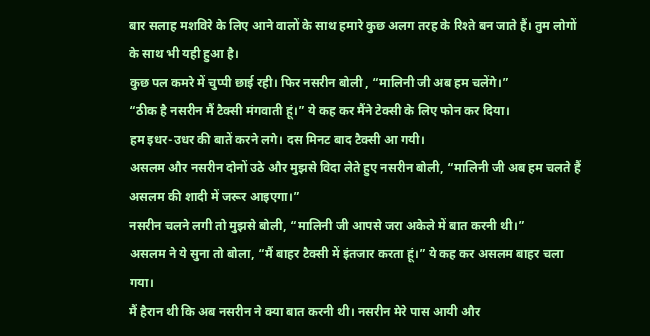बार सलाह मशविरे के लिए आने वालों के साथ हमारे कुछ अलग तरह के रिश्ते बन जाते हैं। तुम लोगों के साथ भी यही हुआ है।
कुछ पल कमरे में चुप्पी छाई रही। फिर नसरीन बोली , “मालिनी जी अब हम चलेंगे।”
“ठीक है नसरीन मैं टैक्सी मंगवाती हूं।” ये कह कर मैंने टेक्सी के लिए फोन कर दिया।
हम इधर-उधर की बातें करने लगे। दस मिनट बाद टैक्सी आ गयी।
असलम और नसरीन दोनों उठे और मुझसे विदा लेते हुए नसरीन बोली, “मालिनी जी अब हम चलते हैं असलम की शादी में जरूर आइएगा।”
नसरीन चलने लगी तो मुझसे बोली, “मालिनी जी आपसे जरा अकेले में बात करनी थी।”
असलम ने ये सुना तो बोला, “मैं बाहर टैक्सी में इंतजार करता हूं।” ये कह कर असलम बाहर चला गया।
मैं हैरान थी कि अब नसरीन ने क्या बात करनी थी। नसरीन मेरे पास आयी और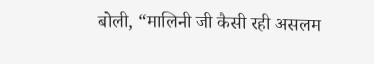बोली, “मालिनी जी कैसी रही असलम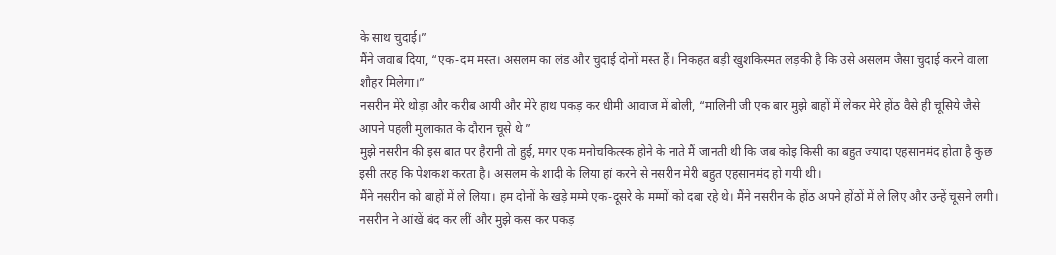के साथ चुदाई।”
मैंने जवाब दिया, “एक-दम मस्त। असलम का लंड और चुदाई दोनों मस्त हैं। निकहत बड़ी खुशकिस्मत लड़की है कि उसे असलम जैसा चुदाई करने वाला शौहर मिलेगा।”
नसरीन मेरे थोड़ा और करीब आयी और मेरे हाथ पकड़ कर धीमी आवाज में बोली, “मालिनी जी एक बार मुझे बाहों में लेकर मेरे होंठ वैसे ही चूसिये जैसे आपने पहली मुलाकात के दौरान चूसे थे ”
मुझे नसरीन की इस बात पर हैरानी तो हुई, मगर एक मनोचकित्स्क होने के नाते मैं जानती थी कि जब कोइ किसी का बहुत ज्यादा एहसानमंद होता है कुछ इसी तरह कि पेशकश करता है। असलम के शादी के लिया हां करने से नसरीन मेरी बहुत एहसानमंद हो गयी थी।
मैंने नसरीन को बाहों में ले लिया। हम दोनों के खड़े मम्मे एक-दूसरे के मम्मों को दबा रहे थे। मैंने नसरीन के होंठ अपने होंठों में ले लिए और उन्हें चूसने लगी। नसरीन ने आंखें बंद कर लीं और मुझे कस कर पकड़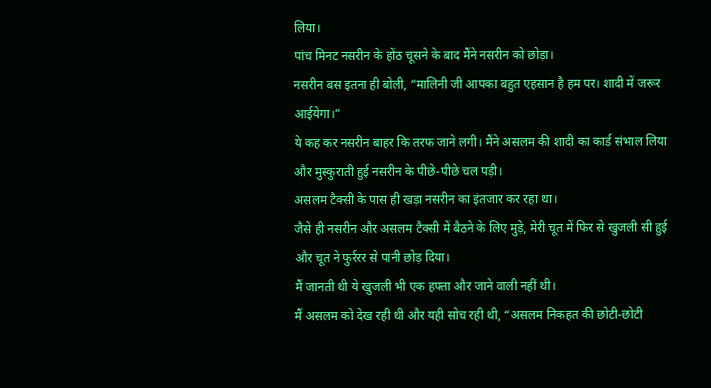लिया।
पांच मिनट नसरीन के होंठ चूसने के बाद मैंने नसरीन को छोड़ा।
नसरीन बस इतना ही बोली, “मालिनी जी आपका बहुत एहसान है हम पर। शादी में जरूर आईयेगा।”
ये कह कर नसरीन बाहर कि तरफ जाने लगी। मैंने असलम की शादी का कार्ड संभाल लिया और मुस्कुराती हुई नसरीन के पीछे-पीछे चल पड़ी।
असलम टैक्सी के पास ही खड़ा नसरीन का इंतजार कर रहा था।
जैसे ही नसरीन और असलम टैक्सी में बैठने के लिए मुड़े, मेरी चूत में फिर से खुजली सी हुई और चूत ने फुर्ररर से पानी छोड़ दिया।
मैं जानती थी ये खुजली भी एक हफ्ता और जाने वाली नहीं थी।
मैं असलम को देख रही थी और यही सोच रही थी, “असलम निकहत की छोटी-छोटी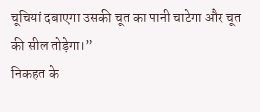चूचियां दबाएगा उसकी चूत का पानी चाटेगा और चूत की सील तोड़ेगा।”
निकहत के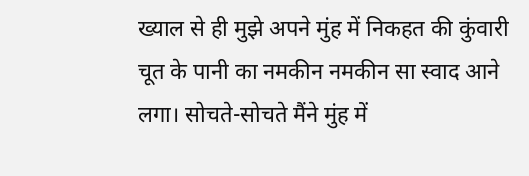ख्याल से ही मुझे अपने मुंह में निकहत की कुंवारी चूत के पानी का नमकीन नमकीन सा स्वाद आने लगा। सोचते-सोचते मैंने मुंह में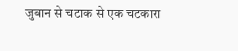जुबान से चटाक से एक चटकारा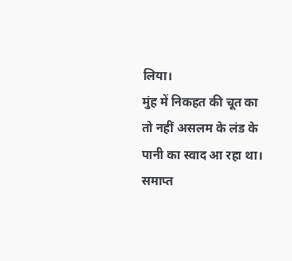लिया।
मुंह में निकहत की चूत का तो नहीं असलम के लंड के पानी का स्वाद आ रहा था।
समाप्त